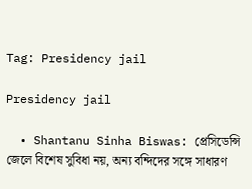Tag: Presidency jail

Presidency jail

  • Shantanu Sinha Biswas: প্রেসিডেন্সি জেলে বিশেষ সুবিধা নয়, অন্য বন্দিদের সঙ্গে সাধারণ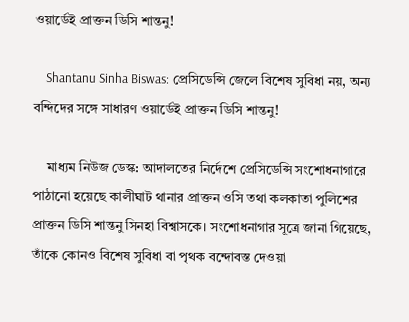ওয়ার্ডেই প্রাক্তন ডিসি শান্তনু!

    Shantanu Sinha Biswas: প্রেসিডেন্সি জেলে বিশেষ সুবিধা নয়, অন্য বন্দিদের সঙ্গে সাধারণ ওয়ার্ডেই প্রাক্তন ডিসি শান্তনু!

    মাধ্যম নিউজ ডেস্ক: আদালতের নির্দেশে প্রেসিডেন্সি সংশোধনাগারে পাঠানো হয়েছে কালীঘাট থানার প্রাক্তন ওসি তথা কলকাতা পুলিশের প্রাক্তন ডিসি শান্তনু সিনহা বিশ্বাসকে। সংশোধনাগার সূত্রে জানা গিয়েছে, তাঁকে কোনও বিশেষ সুবিধা বা পৃথক বন্দোবস্ত দেওয়া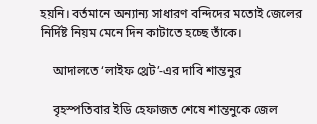হয়নি। বর্তমানে অন্যান্য সাধারণ বন্দিদের মতোই জেলের নির্দিষ্ট নিয়ম মেনে দিন কাটাতে হচ্ছে তাঁকে।

    আদালতে ‘লাইফ থ্রেট’-এর দাবি শান্তনুর

    বৃহস্পতিবার ইডি হেফাজত শেষে শান্তনুকে জেল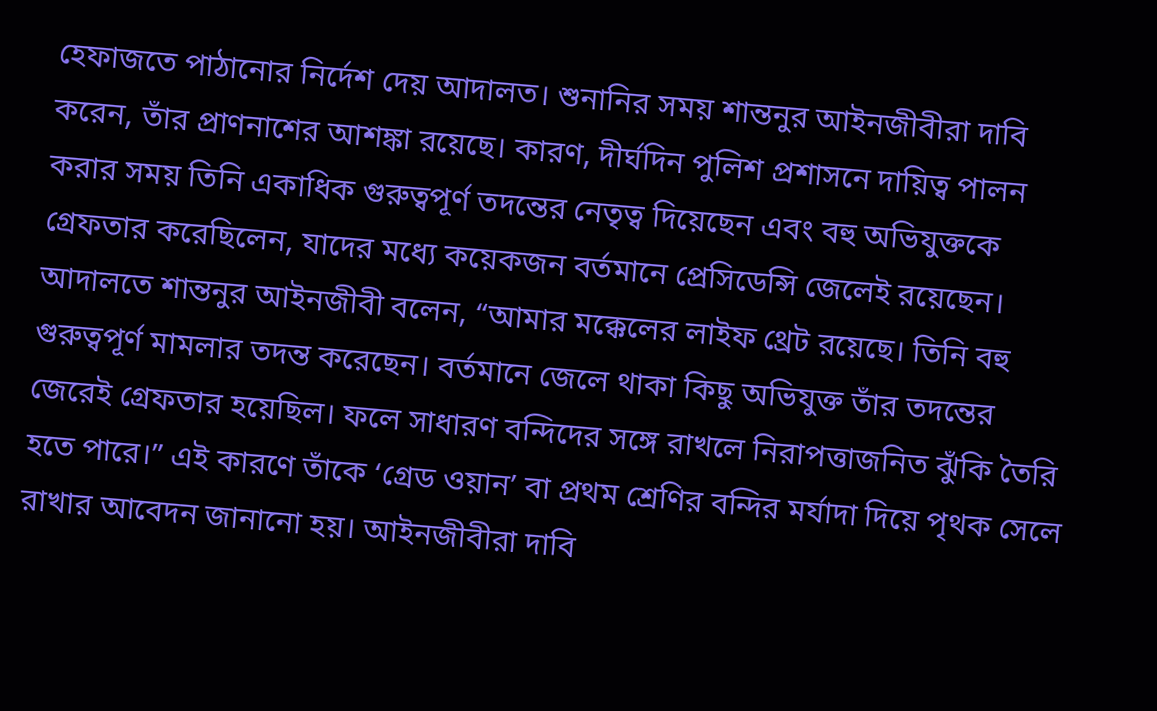হেফাজতে পাঠানোর নির্দেশ দেয় আদালত। শুনানির সময় শান্তনুর আইনজীবীরা দাবি করেন, তাঁর প্রাণনাশের আশঙ্কা রয়েছে। কারণ, দীর্ঘদিন পুলিশ প্রশাসনে দায়িত্ব পালন করার সময় তিনি একাধিক গুরুত্বপূর্ণ তদন্তের নেতৃত্ব দিয়েছেন এবং বহু অভিযুক্তকে গ্রেফতার করেছিলেন, যাদের মধ্যে কয়েকজন বর্তমানে প্রেসিডেন্সি জেলেই রয়েছেন। আদালতে শান্তনুর আইনজীবী বলেন, “আমার মক্কেলের লাইফ থ্রেট রয়েছে। তিনি বহু গুরুত্বপূর্ণ মামলার তদন্ত করেছেন। বর্তমানে জেলে থাকা কিছু অভিযুক্ত তাঁর তদন্তের জেরেই গ্রেফতার হয়েছিল। ফলে সাধারণ বন্দিদের সঙ্গে রাখলে নিরাপত্তাজনিত ঝুঁকি তৈরি হতে পারে।” এই কারণে তাঁকে ‘গ্রেড ওয়ান’ বা প্রথম শ্রেণির বন্দির মর্যাদা দিয়ে পৃথক সেলে রাখার আবেদন জানানো হয়। আইনজীবীরা দাবি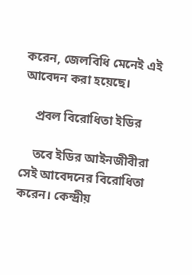করেন, জেলবিধি মেনেই এই আবেদন করা হয়েছে।

    প্রবল বিরোধিতা ইডির

    তবে ইডির আইনজীবীরা সেই আবেদনের বিরোধিতা করেন। কেন্দ্রীয়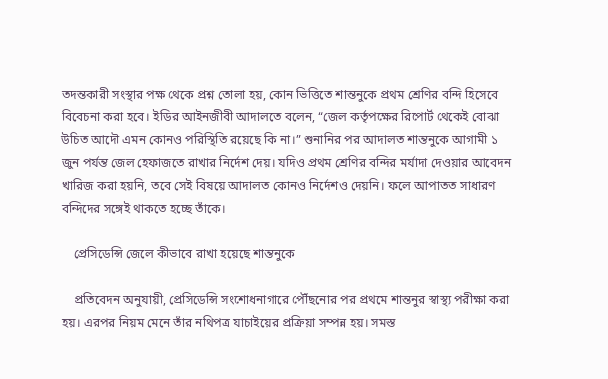তদন্তকারী সংস্থার পক্ষ থেকে প্রশ্ন তোলা হয়, কোন ভিত্তিতে শান্তনুকে প্রথম শ্রেণির বন্দি হিসেবে বিবেচনা করা হবে। ইডির আইনজীবী আদালতে বলেন, “জেল কর্তৃপক্ষের রিপোর্ট থেকেই বোঝা উচিত আদৌ এমন কোনও পরিস্থিতি রয়েছে কি না।” শুনানির পর আদালত শান্তনুকে আগামী ১ জুন পর্যন্ত জেল হেফাজতে রাখার নির্দেশ দেয়। যদিও প্রথম শ্রেণির বন্দির মর্যাদা দেওয়ার আবেদন খারিজ করা হয়নি, তবে সেই বিষয়ে আদালত কোনও নির্দেশও দেয়নি। ফলে আপাতত সাধারণ বন্দিদের সঙ্গেই থাকতে হচ্ছে তাঁকে।

    প্রেসিডেন্সি জেলে কীভাবে রাখা হয়েছে শান্তনুকে

    প্রতিবেদন অনুযায়ী, প্রেসিডেন্সি সংশোধনাগারে পৌঁছনোর পর প্রথমে শান্তনুর স্বাস্থ্য পরীক্ষা করা হয়। এরপর নিয়ম মেনে তাঁর নথিপত্র যাচাইয়ের প্রক্রিয়া সম্পন্ন হয়। সমস্ত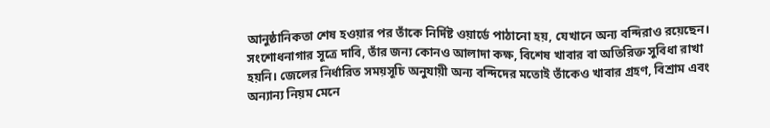আনুষ্ঠানিকতা শেষ হওয়ার পর তাঁকে নির্দিষ্ট ওয়ার্ডে পাঠানো হয়, যেখানে অন্য বন্দিরাও রয়েছেন। সংশোধনাগার সূত্রে দাবি, তাঁর জন্য কোনও আলাদা কক্ষ, বিশেষ খাবার বা অতিরিক্ত সুবিধা রাখা হয়নি। জেলের নির্ধারিত সময়সূচি অনুযায়ী অন্য বন্দিদের মতোই তাঁকেও খাবার গ্রহণ, বিশ্রাম এবং অন্যান্য নিয়ম মেনে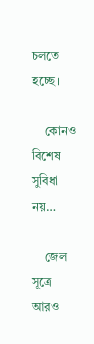চলতে হচ্ছে।

    কোনও বিশেষ সুবিধা নয়…

    জেল সূত্রে আরও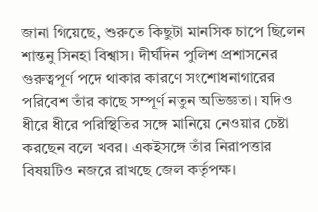জানা গিয়েছে, শুরুতে কিছুটা মানসিক চাপে ছিলেন শান্তনু সিনহা বিশ্বাস। দীর্ঘদিন পুলিশ প্রশাসনের গুরুত্বপূর্ণ পদে থাকার কারণে সংশোধনাগারের পরিবেশ তাঁর কাছে সম্পূর্ণ নতুন অভিজ্ঞতা। যদিও ধীরে ধীরে পরিস্থিতির সঙ্গে মানিয়ে নেওয়ার চেষ্টা করছেন বলে খবর। একইসঙ্গে তাঁর নিরাপত্তার বিষয়টিও নজরে রাখছে জেল কর্তৃপক্ষ।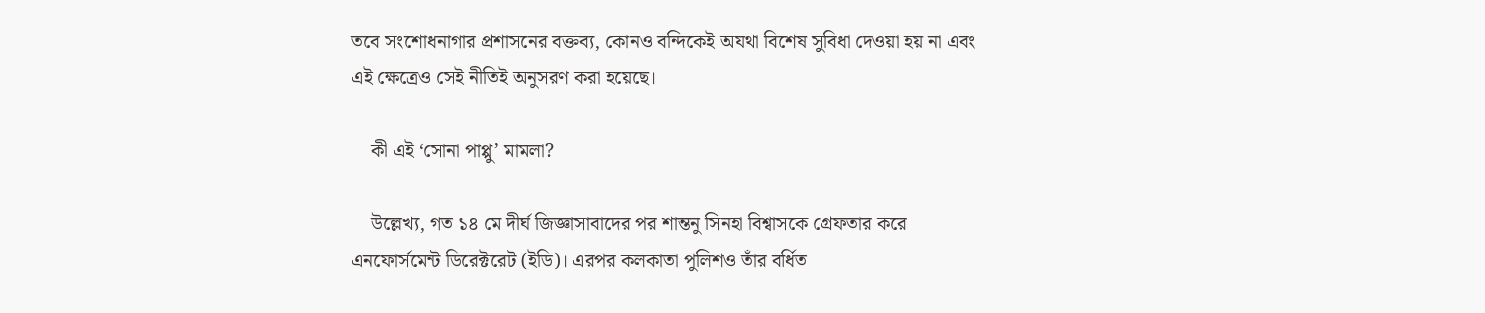তবে সংশোধনাগার প্রশাসনের বক্তব্য, কোনও বন্দিকেই অযথা বিশেষ সুবিধা দেওয়া হয় না এবং এই ক্ষেত্রেও সেই নীতিই অনুসরণ করা হয়েছে।

    কী এই ‘সোনা পাপ্পু’ মামলা?

    উল্লেখ্য, গত ১৪ মে দীর্ঘ জিজ্ঞাসাবাদের পর শান্তনু সিনহা বিশ্বাসকে গ্রেফতার করে এনফোর্সমেন্ট ডিরেক্টরেট (ইডি)। এরপর কলকাতা পুলিশও তাঁর বর্ধিত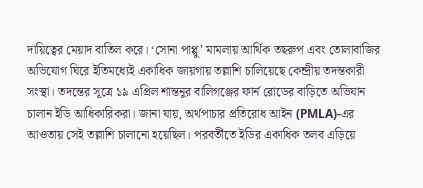দায়িত্বের মেয়াদ বাতিল করে। ‘সোনা পাপ্পু’ মামলায় আর্থিক তছরুপ এবং তোলাবাজির অভিযোগ ঘিরে ইতিমধ্যেই একাধিক জায়গায় তল্লাশি চালিয়েছে কেন্দ্রীয় তদন্তকারী সংস্থা। তদন্তের সূত্রে ১৯ এপ্রিল শান্তনুর বালিগঞ্জের ফার্ন রোডের বাড়িতে অভিযান চালান ইডি আধিকারিকরা। জানা যায়, অর্থপাচার প্রতিরোধ আইন (PMLA)-এর আওতায় সেই তল্লাশি চালানো হয়েছিল। পরবর্তীতে ইডির একাধিক তলব এড়িয়ে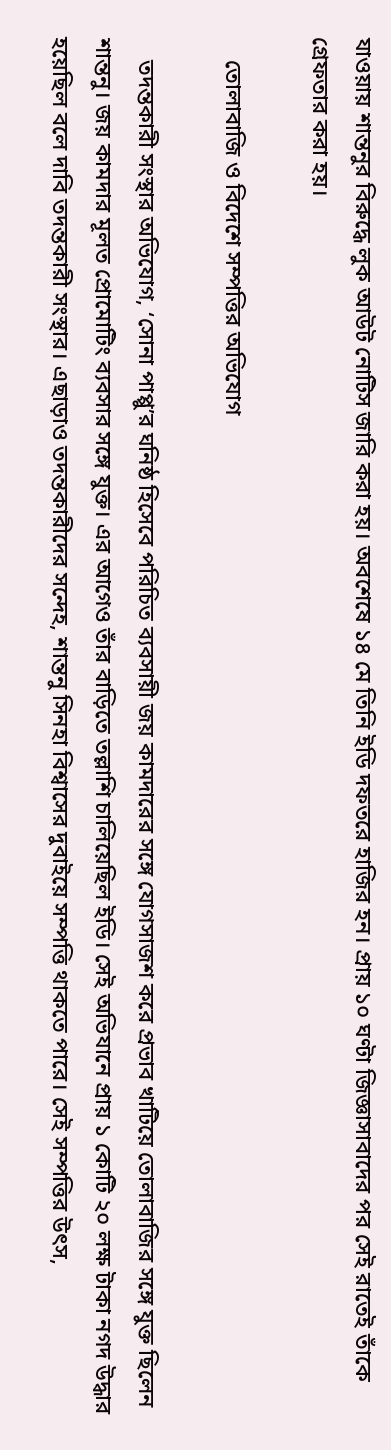যাওয়ায় শান্তনুর বিরুদ্ধে লুক আউট নোটিস জারি করা হয়। অবশেষে ১৪ মে তিনি ইডি দফতরে হাজির হন। প্রায় ১০ ঘণ্টা জিজ্ঞাসাবাদের পর সেই রাতেই তাঁকে গ্রেফতার করা হয়।

    তোলাবাজি ও বিদেশে সম্পত্তির অভিযোগ

    তদন্তকারী সংস্থার অভিযোগ, ‘সোনা পাপ্পু’র ঘনিষ্ঠ হিসেবে পরিচিত ব্যবসায়ী জয় কামদারের সঙ্গে যোগসাজশ করে প্রভাব খাটিয়ে তোলাবাজির সঙ্গে যুক্ত ছিলেন শান্তনু। জয় কামদার মূলত প্রোমোটিং ব্যবসার সঙ্গে যুক্ত। এর আগেও তাঁর বাড়িতে তল্লাশি চালিয়েছিল ইডি। সেই অভিযানে প্রায় ১ কোটি ২০ লক্ষ টাকা নগদ উদ্ধার হয়েছিল বলে দাবি তদন্তকারী সংস্থার। এছাড়াও তদন্তকারীদের সন্দেহ, শান্তনু সিনহা বিশ্বাসের দুবাইয়ে সম্পত্তি থাকতে পারে। সেই সম্পত্তির উৎস,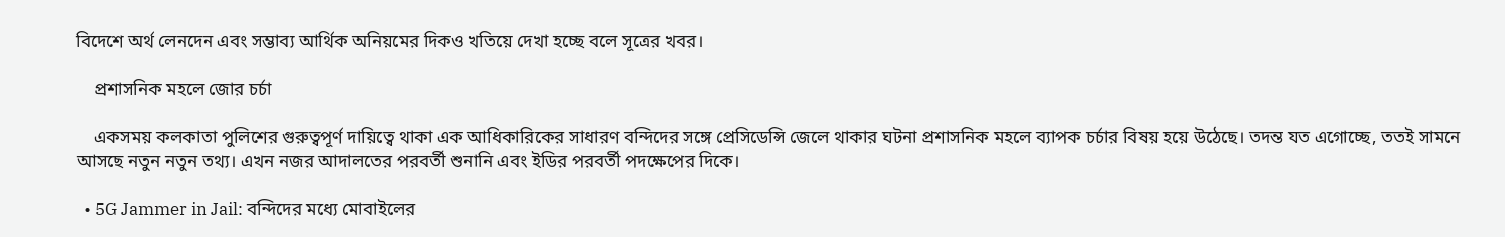বিদেশে অর্থ লেনদেন এবং সম্ভাব্য আর্থিক অনিয়মের দিকও খতিয়ে দেখা হচ্ছে বলে সূত্রের খবর।

    প্রশাসনিক মহলে জোর চর্চা

    একসময় কলকাতা পুলিশের গুরুত্বপূর্ণ দায়িত্বে থাকা এক আধিকারিকের সাধারণ বন্দিদের সঙ্গে প্রেসিডেন্সি জেলে থাকার ঘটনা প্রশাসনিক মহলে ব্যাপক চর্চার বিষয় হয়ে উঠেছে। তদন্ত যত এগোচ্ছে, ততই সামনে আসছে নতুন নতুন তথ্য। এখন নজর আদালতের পরবর্তী শুনানি এবং ইডির পরবর্তী পদক্ষেপের দিকে।

  • 5G Jammer in Jail: বন্দিদের মধ্যে মোবাইলের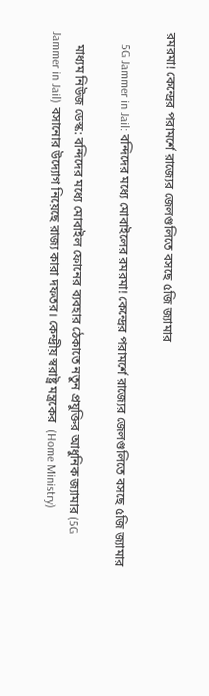রমরমা! কেন্দ্রের পরামর্শে রাজ্যের জেলগুলিতে বসছে ৫জি জ্যামার

    5G Jammer in Jail: বন্দিদের মধ্যে মোবাইলের রমরমা! কেন্দ্রের পরামর্শে রাজ্যের জেলগুলিতে বসছে ৫জি জ্যামার

    মাধ্যম নিউজ ডেস্ক: বন্দিদের মধ্যে মোবাইল ফোনের ব্যবহার ঠেকাতে নতুন প্রযুক্তির আধুনিক জ্যামার (5G Jammer in Jail) বসানোর উদ্যোগ নিয়েছে রাজ্য কারা দফতর। কেন্দ্রীয় স্বরাষ্ট্র মন্ত্রকের  (Home Ministry)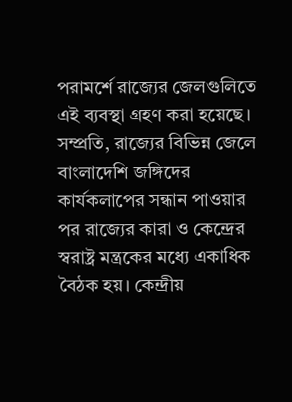পরামর্শে রাজ্যের জেলগুলিতে এই ব্যবস্থা গ্রহণ করা হয়েছে। সম্প্রতি, রাজ্যের বিভিন্ন জেলে বাংলাদেশি জঙ্গিদের কার্যকলাপের সন্ধান পাওয়ার পর রাজ্যের কারা ও কেন্দ্রের স্বরাষ্ট্র মন্ত্রকের মধ্যে একাধিক বৈঠক হয়। কেন্দ্রীয়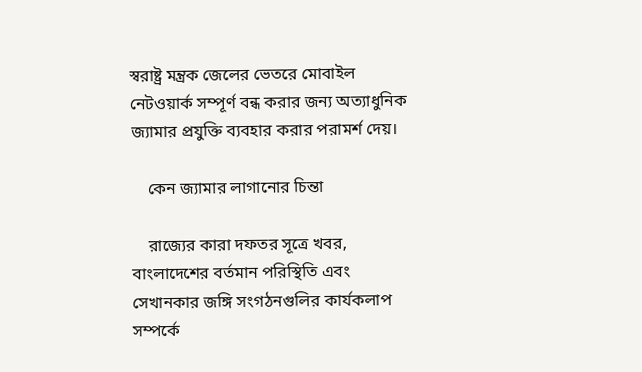স্বরাষ্ট্র মন্ত্রক জেলের ভেতরে মোবাইল নেটওয়ার্ক সম্পূর্ণ বন্ধ করার জন্য অত্যাধুনিক জ্যামার প্রযুক্তি ব্যবহার করার পরামর্শ দেয়।

    কেন জ্যামার লাগানোর চিন্তা

    রাজ্যের কারা দফতর সূত্রে খবর, বাংলাদেশের বর্তমান পরিস্থিতি এবং সেখানকার জঙ্গি সংগঠনগুলির কার্যকলাপ সম্পর্কে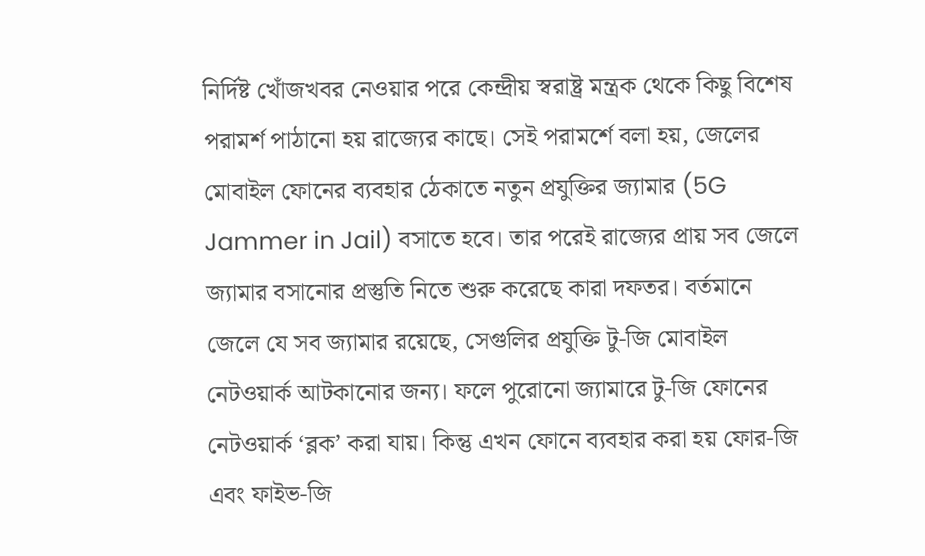নির্দিষ্ট খোঁজখবর নেওয়ার পরে কেন্দ্রীয় স্বরাষ্ট্র মন্ত্রক থেকে কিছু বিশেষ পরামর্শ পাঠানো হয় রাজ্যের কাছে। সেই পরামর্শে বলা হয়, জেলের মোবাইল ফোনের ব্যবহার ঠেকাতে নতুন প্রযুক্তির জ্যামার (5G Jammer in Jail) বসাতে হবে। তার পরেই রাজ্যের প্রায় সব জেলে জ্যামার বসানোর প্রস্তুতি নিতে শুরু করেছে কারা দফতর। বর্তমানে জেলে যে সব জ্যামার রয়েছে, সেগুলির প্রযুক্তি টু-জি মোবাইল নেটওয়ার্ক আটকানোর জন্য। ফলে পুরোনো জ্যামারে টু-জি ফোনের নেটওয়ার্ক ‘ব্লক’ করা যায়। কিন্তু এখন ফোনে ব্যবহার করা হয় ফোর-জি এবং ফাইভ-জি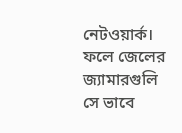নেটওয়ার্ক। ফলে জেলের জ্যামারগুলি সে ভাবে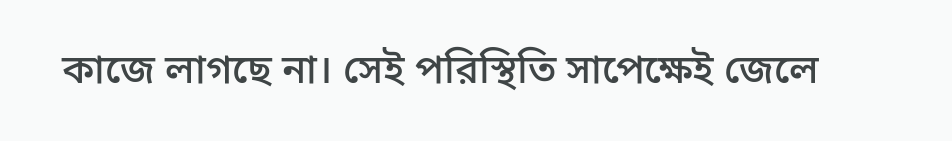কাজে লাগছে না। সেই পরিস্থিতি সাপেক্ষেই জেলে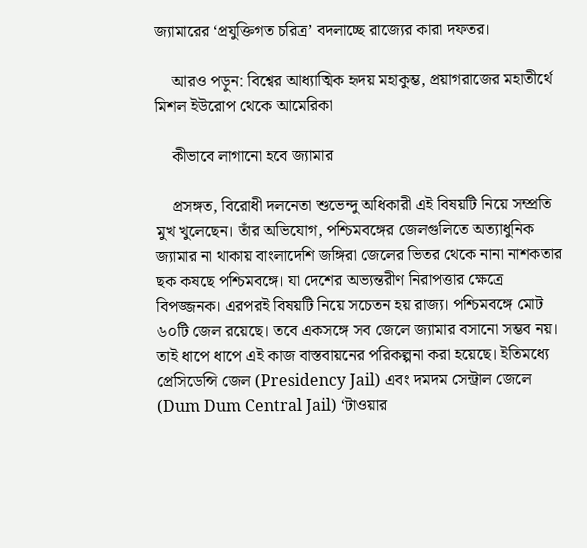জ্যামারের ‘প্রযুক্তিগত চরিত্র’ বদলাচ্ছে রাজ্যের কারা দফতর।

    আরও পড়ুন: বিশ্বের আধ্যাত্মিক হৃদয় মহাকুম্ভ, প্রয়াগরাজের মহাতীর্থে মিশল ইউরোপ থেকে আমেরিকা

    কীভাবে লাগানো হবে জ্যামার

    প্রসঙ্গত, বিরোধী দলনেতা শুভেন্দু অধিকারী এই বিষয়টি নিয়ে সম্প্রতি মুখ খুলেছেন। তাঁর অভিযোগ, পশ্চিমবঙ্গের জেলগুলিতে অত্যাধুনিক জ্যামার না থাকায় বাংলাদেশি জঙ্গিরা জেলের ভিতর থেকে নানা নাশকতার ছক কষছে পশ্চিমবঙ্গে। যা দেশের অভ্যন্তরীণ নিরাপত্তার ক্ষেত্রে বিপজ্জনক। এরপরই বিষয়টি নিয়ে সচেতন হয় রাজ্য। পশ্চিমবঙ্গে মোট ৬০টি জেল রয়েছে। তবে একসঙ্গে সব জেলে জ্যামার বসানো সম্ভব নয়। তাই ধাপে ধাপে এই কাজ বাস্তবায়নের পরিকল্পনা করা হয়েছে। ইতিমধ্যে প্রেসিডেন্সি জেল (Presidency Jail) এবং দমদম সেন্ট্রাল জেলে (Dum Dum Central Jail) ‘টাওয়ার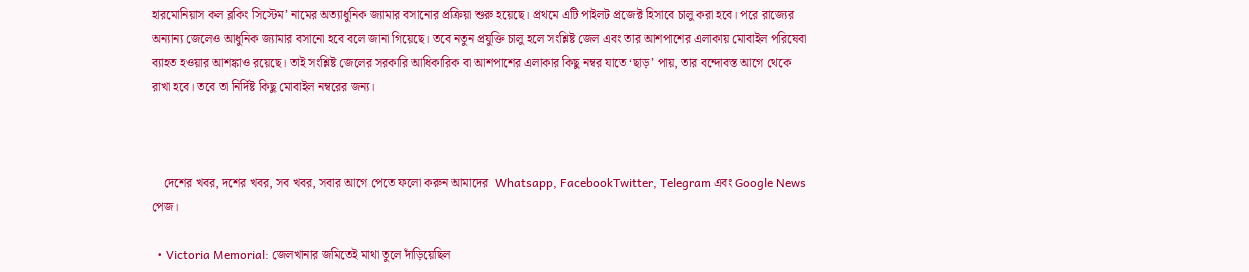হারমোনিয়াস কল ব্লকিং সিস্টেম’ নামের অত্যাধুনিক জ্যামার বসানোর প্রক্রিয়া শুরু হয়েছে। প্রথমে এটি পাইলট প্রজেক্ট হিসাবে চালু করা হবে। পরে রাজ্যের অন্যান্য জেলেও আধুনিক জ্যামার বসানো হবে বলে জানা গিয়েছে। তবে নতুন প্রযুক্তি চালু হলে সংশ্লিষ্ট জেল এবং তার আশপাশের এলাকায় মোবাইল পরিষেবা ব‍্যাহত হওয়ার আশঙ্কাও রয়েছে। তাই সংশ্লিষ্ট জেলের সরকারি আধিকারিক বা আশপাশের এলাকার কিছু নম্বর যাতে ‘ছাড়’ পায়, তার বন্দোবস্ত আগে থেকে রাখা হবে। তবে তা নির্দিষ্ট কিছু মোবাইল নম্বরের জন্য।



    দেশের খবর, দশের খবর, সব খবর, সবার আগে পেতে ফলো করুন আমাদের  Whatsapp, FacebookTwitter, Telegram এবং Google News পেজ।

  • Victoria Memorial: জেলখানার জমিতেই মাথা তুলে দাঁড়িয়েছিল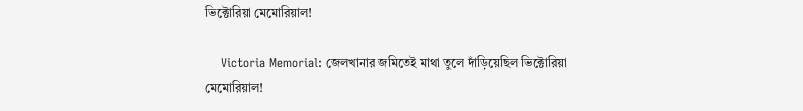ভিক্টোরিয়া মেমোরিয়াল!

    Victoria Memorial: জেলখানার জমিতেই মাথা তুলে দাঁড়িয়েছিল ভিক্টোরিয়া মেমোরিয়াল!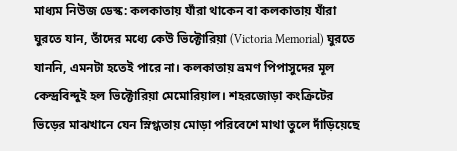মাধ্যম নিউজ ডেস্ক: কলকাতায় যাঁরা থাকেন বা কলকাতায় যাঁরা ঘুরতে যান, তাঁদের মধ্যে কেউ ভিক্টোরিয়া (Victoria Memorial) ঘুরতে যাননি, এমনটা হতেই পারে না। কলকাতায় ভ্রমণ পিপাসুদের মূল কেন্দ্রবিন্দুই হল ভিক্টোরিয়া মেমোরিয়াল। শহরজোড়া কংক্রিটের ভিড়ের মাঝখানে যেন স্নিগ্ধতায় মোড়া পরিবেশে মাথা তুলে দাঁড়িয়েছে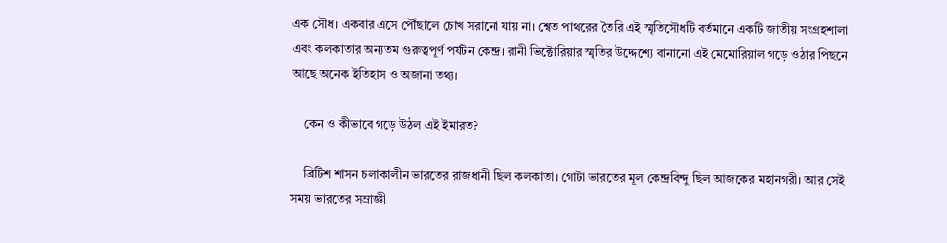এক সৌধ। একবার এসে পৌঁছালে চোখ সরানো যায় না। শ্বেত পাথরের তৈরি এই স্মৃতিসৌধটি বর্তমানে একটি জাতীয় সংগ্রহশালা এবং কলকাতার অন্যতম গুরুত্বপূর্ণ পর্যটন কেন্দ্র। রানী ভিক্টোরিয়ার স্মৃতির উদ্দেশ্যে বানানো এই মেমোরিয়াল গড়ে ওঠার পিছনে আছে অনেক ইতিহাস ও অজানা তথ্য।

    কেন ও কীভাবে গড়ে উঠল এই ইমারত?

    ব্রিটিশ শাসন চলাকালীন ভারতের রাজধানী ছিল কলকাতা। গোটা ভারতের মূল কেন্দ্রবিন্দু ছিল আজকের মহানগরী। আর সেই সময় ভারতের সম্রাজ্ঞী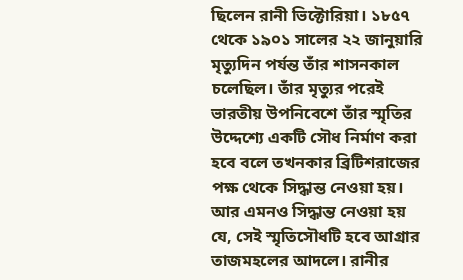ছিলেন রানী ভিক্টোরিয়া। ১৮৫৭ থেকে ১৯০১ সালের ২২ জানুয়ারি মৃত্যুদিন পর্যন্ত তাঁর শাসনকাল চলেছিল। তাঁর মৃত্যুর পরেই ভারতীয় উপনিবেশে তাঁর স্মৃতির উদ্দেশ্যে একটি সৌধ নির্মাণ করা হবে বলে তখনকার ব্রিটিশরাজের পক্ষ থেকে সিদ্ধান্ত নেওয়া হয়।  আর এমনও সিদ্ধান্ত নেওয়া হয় যে, সেই স্মৃতিসৌধটি হবে আগ্রার তাজমহলের আদলে। রানীর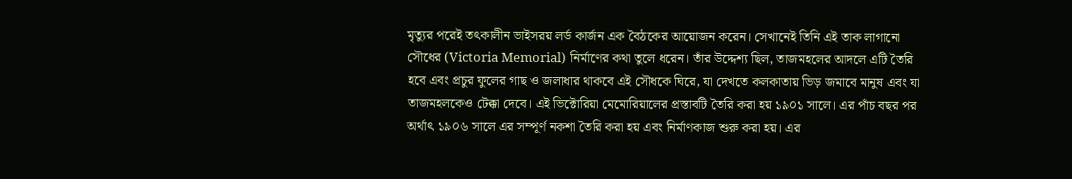মৃত্যুর পরেই তৎকালীন ভাইসরয় লর্ড কার্জন এক বৈঠকের আয়োজন করেন। সেখানেই তিনি এই তাক লাগানো সৌধের (Victoria Memorial) নির্মাণের কথা তুলে ধরেন। তাঁর উদ্দেশ্য ছিল, তাজমহলের আদলে এটি তৈরি হবে এবং প্রচুর ফুলের গাছ ও জলাধার থাকবে এই সৌধকে ঘিরে, যা দেখতে কলকাতায় ভিড় জমাবে মানুষ এবং যা তাজমহলকেও টেক্কা দেবে। এই ভিক্টোরিয়া মেমোরিয়ালের প্রস্তাবটি তৈরি করা হয় ১৯০১ সালে। এর পাঁচ বছর পর অর্থাৎ ১৯০৬ সালে এর সম্পূর্ণ নকশা তৈরি করা হয় এবং নির্মাণকাজ শুরু করা হয়। এর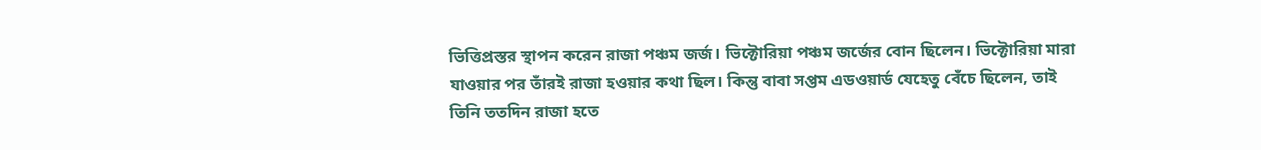ভিত্তিপ্রস্তর স্থাপন করেন রাজা পঞ্চম জর্জ। ভিক্টোরিয়া পঞ্চম জর্জের বোন ছিলেন। ভিক্টোরিয়া মারা যাওয়ার পর তাঁরই রাজা হওয়ার কথা ছিল। কিন্তু বাবা সপ্তম এডওয়ার্ড যেহেতু বেঁচে ছিলেন, তাই তিনি ততদিন রাজা হতে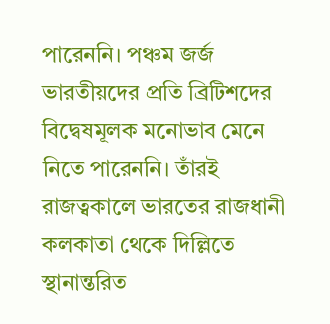পারেননি। পঞ্চম জর্জ ভারতীয়দের প্রতি ব্রিটিশদের বিদ্বেষমূলক মনোভাব মেনে নিতে পারেননি। তাঁরই রাজত্বকালে ভারতের রাজধানী কলকাতা থেকে দিল্লিতে স্থানান্তরিত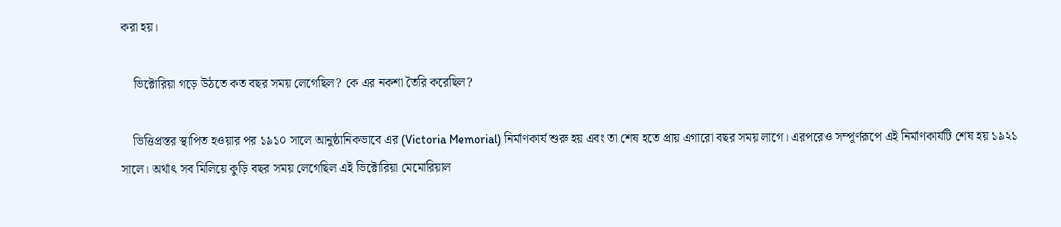করা হয়।

    ভিক্টোরিয়া গড়ে উঠতে কত বছর সময় লেগেছিল? কে এর নকশা তৈরি করেছিল?

    ভিত্তিপ্রস্তর স্থাপিত হওয়ার পর ১৯১০ সালে আনুষ্ঠানিকভাবে এর (Victoria Memorial) নির্মাণকার্য শুরু হয় এবং তা শেষ হতে প্রায় এগারো বছর সময় লাগে। এরপরেও সম্পূর্ণরূপে এই নির্মাণকার্যটি শেষ হয় ১৯২১ সালে। অর্থাৎ সব মিলিয়ে কুড়ি বছর সময় লেগেছিল এই ভিক্টোরিয়া মেমোরিয়াল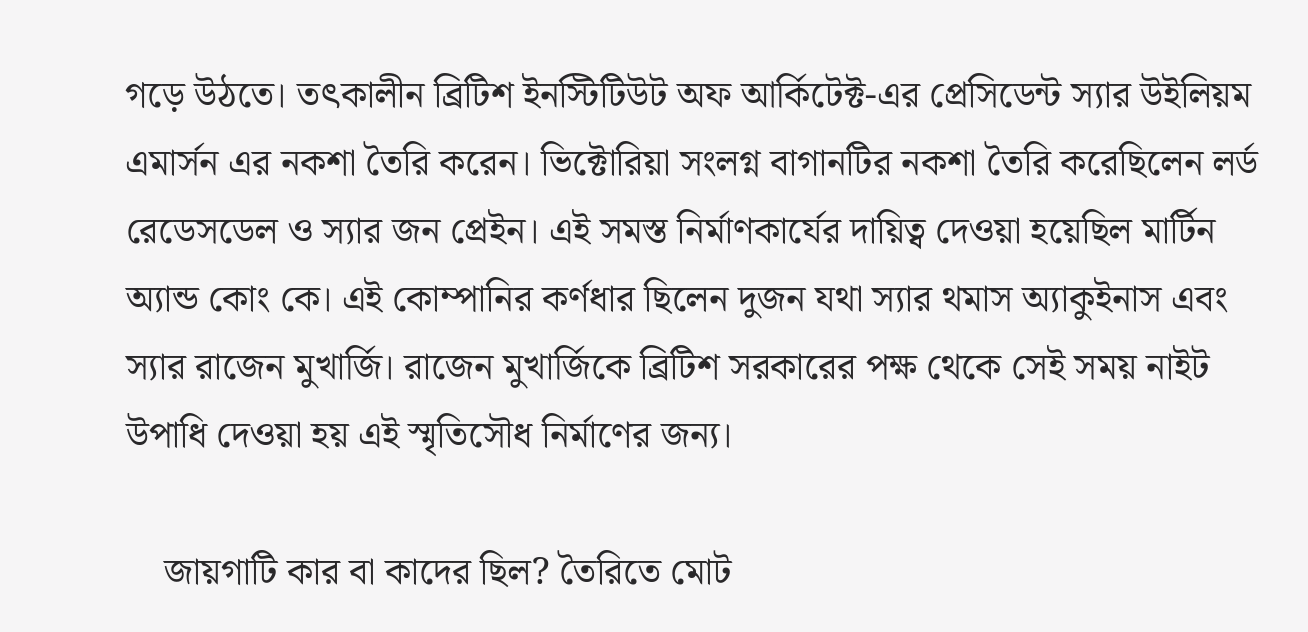গড়ে উঠতে। তৎকালীন ব্রিটিশ ইনস্টিটিউট অফ আর্কিটেক্ট-এর প্রেসিডেন্ট স্যার উইলিয়ম এমার্সন এর নকশা তৈরি করেন। ভিক্টোরিয়া সংলগ্ন বাগানটির নকশা তৈরি করেছিলেন লর্ড রেডেসডেল ও স্যার জন প্রেইন। এই সমস্ত নির্মাণকার্যের দায়িত্ব দেওয়া হয়েছিল মার্টিন অ্যান্ড কোং কে। এই কোম্পানির কর্ণধার ছিলেন দুজন যথা স্যার থমাস অ্যাকুইনাস এবং স্যার রাজেন মুখার্জি। রাজেন মুখার্জিকে ব্রিটিশ সরকারের পক্ষ থেকে সেই সময় নাইট উপাধি দেওয়া হয় এই স্মৃতিসৌধ নির্মাণের জন্য।

    জায়গাটি কার বা কাদের ছিল? তৈরিতে মোট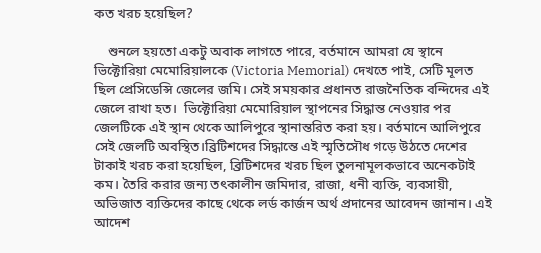কত খরচ হয়েছিল?

    শুনলে হয়তো একটু অবাক লাগতে পারে, বর্তমানে আমরা যে স্থানে ভিক্টোরিয়া মেমোরিয়ালকে (Victoria Memorial) দেখতে পাই, সেটি মূলত ছিল প্রেসিডেন্সি জেলের জমি। সেই সময়কার প্রধানত রাজনৈতিক বন্দিদের এই জেলে রাখা হত।  ভিক্টোরিয়া মেমোরিয়াল স্থাপনের সিদ্ধান্ত নেওয়ার পর জেলটিকে এই স্থান থেকে আলিপুরে স্থানান্তরিত করা হয়। বর্তমানে আলিপুরে সেই জেলটি অবস্থিত।ব্রিটিশদের সিদ্ধান্তে এই স্মৃতিসৌধ গড়ে উঠতে দেশের টাকাই খরচ করা হয়েছিল, ব্রিটিশদের খরচ ছিল তুলনামূলকভাবে অনেকটাই কম। তৈরি করার জন্য তৎকালীন জমিদার, রাজা, ধনী ব্যক্তি, ব্যবসায়ী, অভিজাত ব্যক্তিদের কাছে থেকে লর্ড কার্জন অর্থ প্রদানের আবেদন জানান। এই আদেশ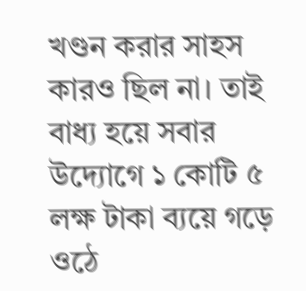খণ্ডন করার সাহস কারও ছিল না। তাই বাধ্য হয়ে সবার উদ্যোগে ১ কোটি ৫ লক্ষ টাকা ব্যয়ে গড়ে ওঠে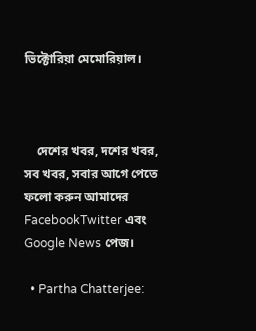ভিক্টোরিয়া মেমোরিয়াল।



    দেশের খবর, দশের খবর, সব খবর, সবার আগে পেতে ফলো করুন আমাদের FacebookTwitter এবং Google News পেজ।

  • Partha Chatterjee: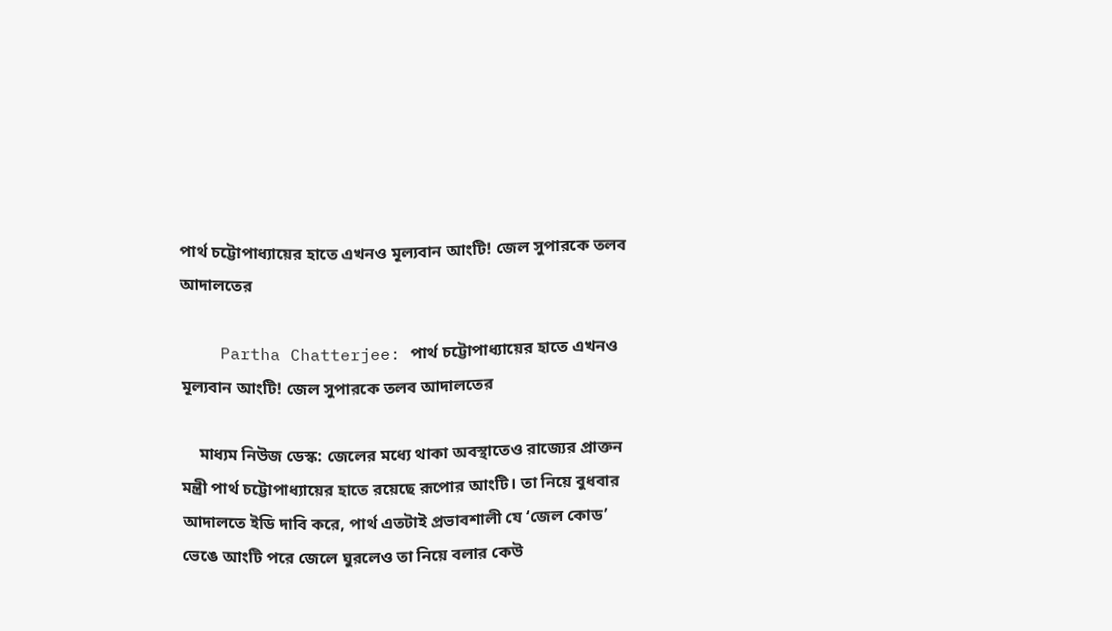পার্থ চট্টোপাধ্যায়ের হাতে এখনও মূল্যবান আংটি! জেল সুপারকে তলব আদালতের

    Partha Chatterjee: পার্থ চট্টোপাধ্যায়ের হাতে এখনও মূল্যবান আংটি! জেল সুপারকে তলব আদালতের

    মাধ্যম নিউজ ডেস্ক: জেলের মধ্যে থাকা অবস্থাতেও রাজ্যের প্রাক্তন মন্ত্রী পার্থ চট্টোপাধ্যায়ের হাতে রয়েছে রূপোর আংটি। তা নিয়ে বুধবার আদালতে ইডি দাবি করে, পার্থ এতটাই প্রভাবশালী যে ‘জেল কোড’ ভেঙে আংটি পরে জেলে ঘুরলেও তা নিয়ে বলার কেউ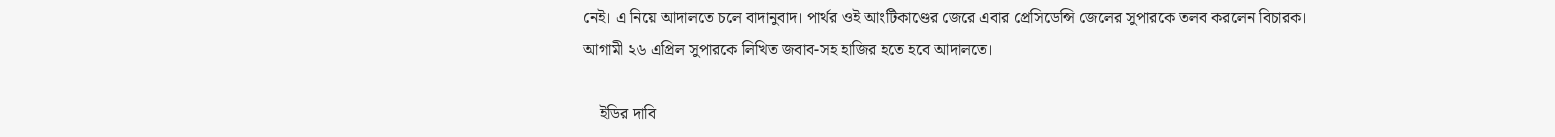নেই। এ নিয়ে আদালতে চলে বাদানুবাদ। পার্থর ওই আংটিকাণ্ডের জেরে এবার প্রেসিডেন্সি জেলের সুপারকে তলব করলেন বিচারক। আগামী ২৬ এপ্রিল সুপারকে লিখিত জবাব-সহ হাজির হতে হবে আদালতে।

    ইডির দাবি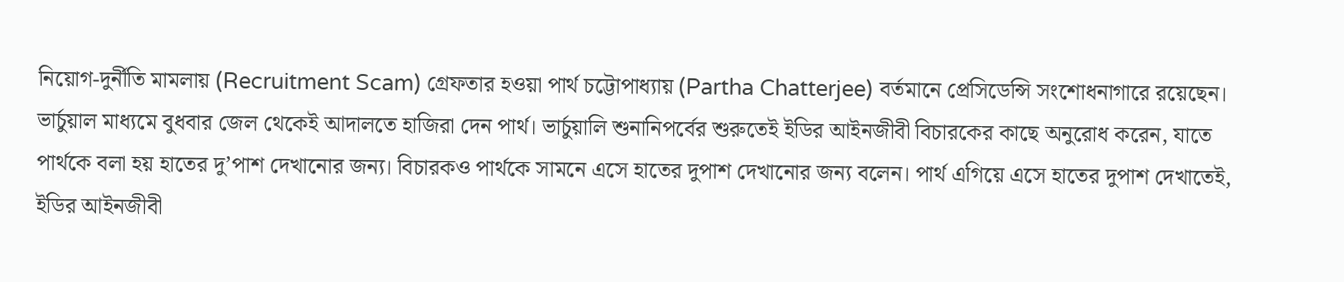নিয়োগ-দুর্নীতি মামলায় (Recruitment Scam) গ্রেফতার হওয়া পার্থ চট্টোপাধ্যায় (Partha Chatterjee) বর্তমানে প্রেসিডেন্সি সংশোধনাগারে রয়েছেন। ভার্চুয়াল মাধ্যমে বুধবার জেল থেকেই আদালতে হাজিরা দেন পার্থ। ভার্চুয়ালি শুনানিপর্বের শুরুতেই ইডির আইনজীবী বিচারকের কাছে অনুরোধ করেন, যাতে পার্থকে বলা হয় হাতের দু’পাশ দেখানোর জন্য। বিচারকও পার্থকে সামনে এসে হাতের দুপাশ দেখানোর জন্য বলেন। পার্থ এগিয়ে এসে হাতের দুপাশ দেখাতেই, ইডির আইনজীবী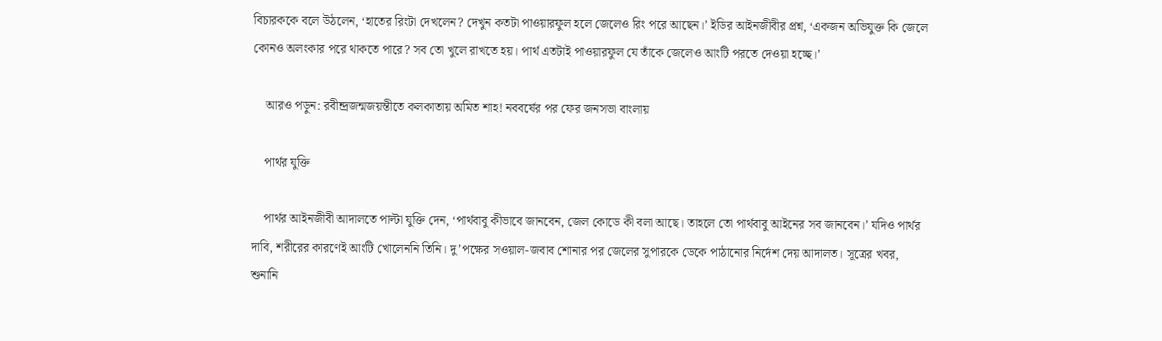বিচারককে বলে উঠলেন, ‘হাতের রিংটা দেখলেন? দেখুন কতটা পাওয়ারফুল হলে জেলেও রিং পরে আছেন।’ ইডির আইনজীবীর প্রশ্ন, ‘একজন অভিযুক্ত কি জেলে কোনও অলংকার পরে থাকতে পারে? সব তো খুলে রাখতে হয়। পার্থ এতটাই পাওয়ারফুল যে তাঁকে জেলেও আংটি পরতে দেওয়া হচ্ছে।’

    আরও পড়ুন: রবীন্দ্রজন্মজয়ন্তীতে কলকাতায় অমিত শাহ! নববর্ষের পর ফের জনসভা বাংলায়

    পার্থর যুক্তি

    পার্থর আইনজীবী আদালতে পাল্টা যুক্তি দেন, ‘পার্থবাবু কীভাবে জানবেন, জেল কোডে কী বলা আছে। তাহলে তো পার্থবাবু আইনের সব জানবেন।’ যদিও পার্থর দাবি, শরীরের কারণেই আংটি খোলেননি তিনি। দু’পক্ষের সওয়াল-জবাব শোনার পর জেলের সুপারকে ডেকে পাঠানোর নির্দেশ দেয় আদালত। সূত্রের খবর, শুনানি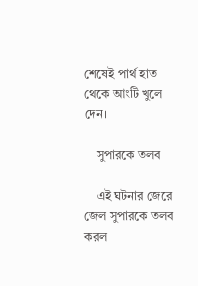শেষেই পার্থ হাত থেকে আংটি খুলে দেন।

    সুপারকে তলব

    এই ঘটনার জেরে জেল সুপারকে তলব করল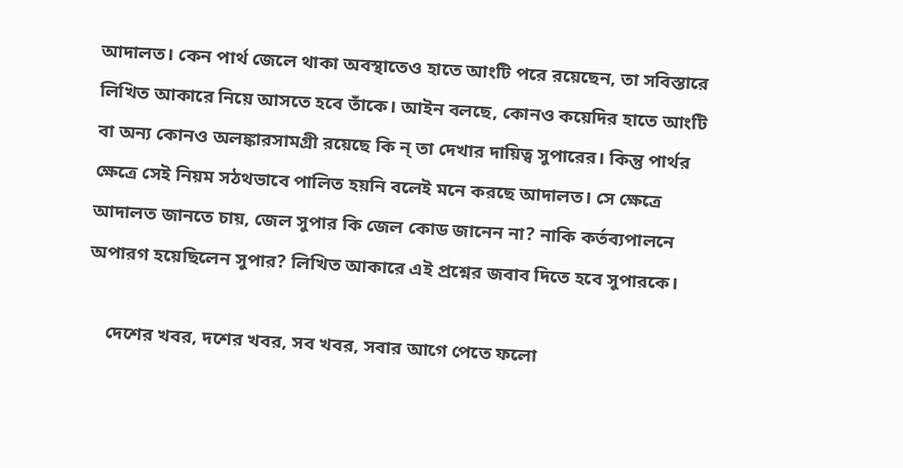আদালত। কেন পার্থ জেলে থাকা অবস্থাতেও হাতে আংটি পরে রয়েছেন, তা সবিস্তারে লিখিত আকারে নিয়ে আসতে হবে তাঁকে। আইন বলছে, কোনও কয়েদির হাতে আংটি বা অন্য কোনও অলঙ্কারসামগ্রী রয়েছে কি ন্‌ তা দেখার দায়িত্ব সুপারের। কিন্তু পার্থর ক্ষেত্রে সেই নিয়ম সঠথভাবে পালিত হয়নি বলেই মনে করছে আদালত। সে ক্ষেত্রে আদালত জানতে চায়, জেল সুপার কি জেল কোড জানেন না? নাকি কর্তব্যপালনে অপারগ হয়েছিলেন সুপার? লিখিত আকারে এই প্রশ্নের জবাব দিতে হবে সুপারকে।

    দেশের খবর, দশের খবর, সব খবর, সবার আগে পেতে ফলো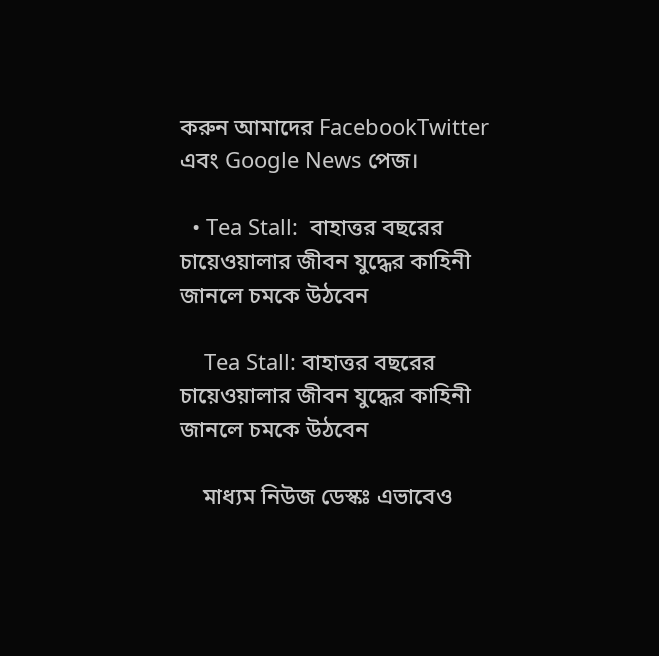করুন আমাদের FacebookTwitter এবং Google News পেজ।

  • Tea Stall:  বাহাত্তর বছরের চায়েওয়ালার জীবন যুদ্ধের কাহিনী জানলে চমকে উঠবেন

    Tea Stall: বাহাত্তর বছরের চায়েওয়ালার জীবন যুদ্ধের কাহিনী জানলে চমকে উঠবেন

    মাধ্যম নিউজ ডেস্কঃ এভাবেও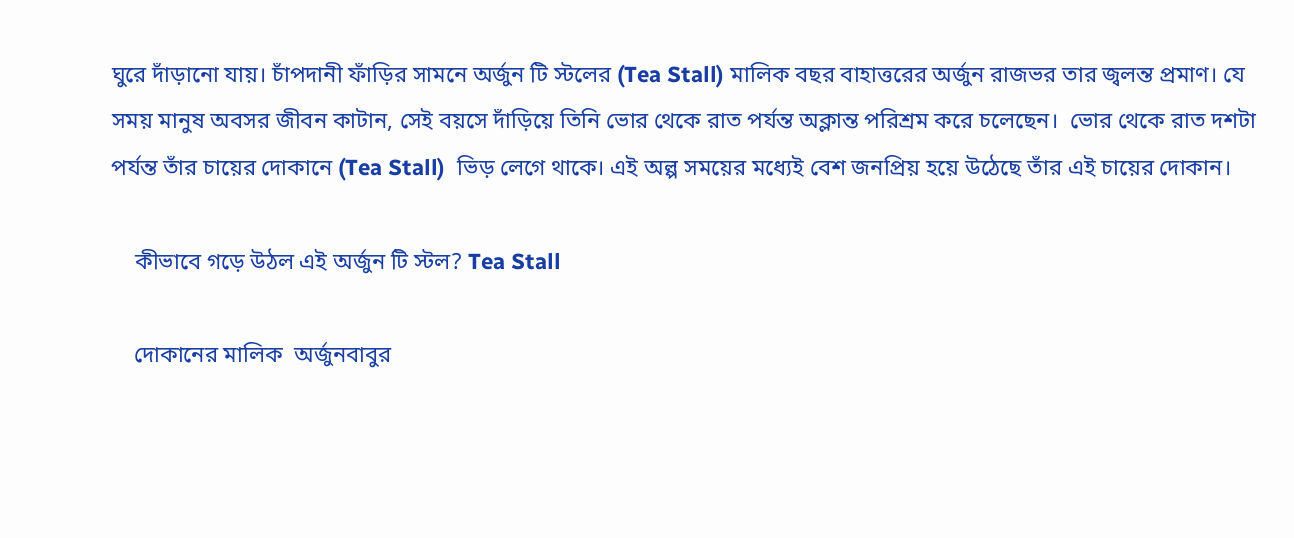ঘুরে দাঁড়ানো যায়। চাঁপদানী ফাঁড়ির সামনে অর্জুন টি স্টলের (Tea Stall) মালিক বছর বাহাত্তরের অর্জুন রাজভর তার জ্বলন্ত প্রমাণ। যে সময় মানুষ অবসর জীবন কাটান, সেই বয়সে দাঁড়িয়ে তিনি ভোর থেকে রাত পর্যন্ত অক্লান্ত পরিশ্রম করে চলেছেন।  ভোর থেকে রাত দশটা পর্যন্ত তাঁর চায়ের দোকানে (Tea Stall)  ভিড় লেগে থাকে। এই অল্প সময়ের মধ্যেই বেশ জনপ্রিয় হয়ে উঠেছে তাঁর এই চায়ের দোকান।

    কীভাবে গড়ে উঠল এই অর্জুন টি স্টল? Tea Stall

    দোকানের মালিক  অর্জুনবাবুর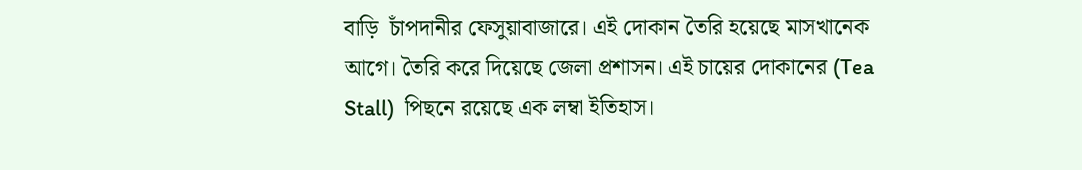বাড়ি  চাঁপদানীর ফেসুয়াবাজারে। এই দোকান তৈরি হয়েছে মাসখানেক আগে। তৈরি করে দিয়েছে জেলা প্রশাসন। এই চায়ের দোকানের (Tea Stall)  পিছনে রয়েছে এক লম্বা ইতিহাস।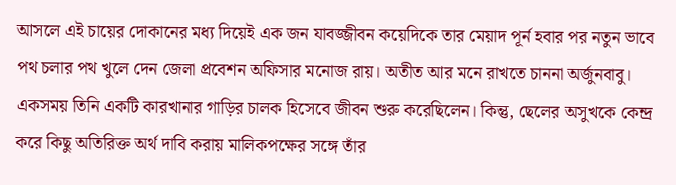আসলে এই চায়ের দোকানের মধ্য দিয়েই এক জন যাবজ্জীবন কয়েদিকে তার মেয়াদ পূর্ন হবার পর নতুন ভাবে পথ চলার পথ খুলে দেন জেলা প্রবেশন অফিসার মনোজ রায়। অতীত আর মনে রাখতে চাননা অর্জুনবাবু। একসময় তিনি একটি কারখানার গাড়ির চালক হিসেবে জীবন শুরু করেছিলেন। কিন্তু, ছেলের অসুখকে কেন্দ্র করে কিছু অতিরিক্ত অর্থ দাবি করায় মালিকপক্ষের সঙ্গে তাঁর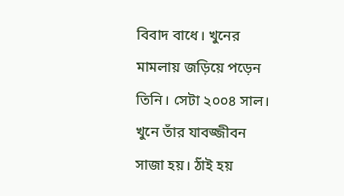বিবাদ বাধে। খুনের মামলায় জড়িয়ে পড়েন তিনি। সেটা ২০০৪ সাল। খুনে তাঁর যাবজ্জীবন সাজা হয়। ঠাঁই হয়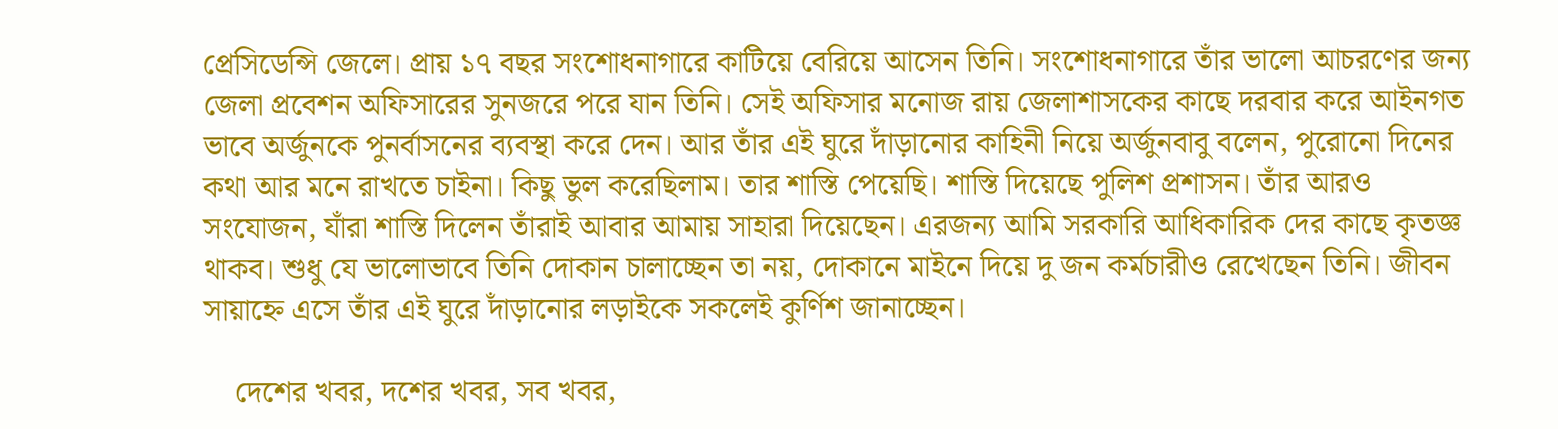প্রেসিডেন্সি জেলে। প্রায় ১৭ বছর সংশোধনাগারে কাটিয়ে বেরিয়ে আসেন তিনি। সংশোধনাগারে তাঁর ভালো আচরণের জন্য জেলা প্রবেশন অফিসারের সুনজরে পরে যান তিনি। সেই অফিসার মনোজ রায় জেলাশাসকের কাছে দরবার করে আইনগত ভাবে অর্জুনকে পুনর্বাসনের ব্যবস্থা করে দেন। আর তাঁর এই ঘুরে দাঁড়ানোর কাহিনী নিয়ে অর্জুনবাবু বলেন, পুরোনো দিনের কথা আর মনে রাখতে চাইনা। কিছু ভুল করেছিলাম। তার শাস্তি পেয়েছি। শাস্তি দিয়েছে পুলিশ প্রশাসন। তাঁর আরও সংযোজন, যাঁরা শাস্তি দিলেন তাঁরাই আবার আমায় সাহারা দিয়েছেন। এরজন্য আমি সরকারি আধিকারিক দের কাছে কৃতজ্ঞ থাকব। শুধু যে ভালোভাবে তিনি দোকান চালাচ্ছেন তা নয়, দোকানে মাইনে দিয়ে দু জন কর্মচারীও রেখেছেন তিনি। জীবন সায়াহ্নে এসে তাঁর এই ঘুরে দাঁড়ানোর লড়াইকে সকলেই কুর্ণিশ জানাচ্ছেন।

    দেশের খবর, দশের খবর, সব খবর,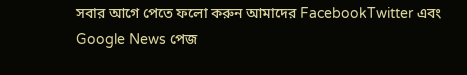সবার আগে পেতে ফলো করুন আমাদের FacebookTwitter এবং Google News পেজ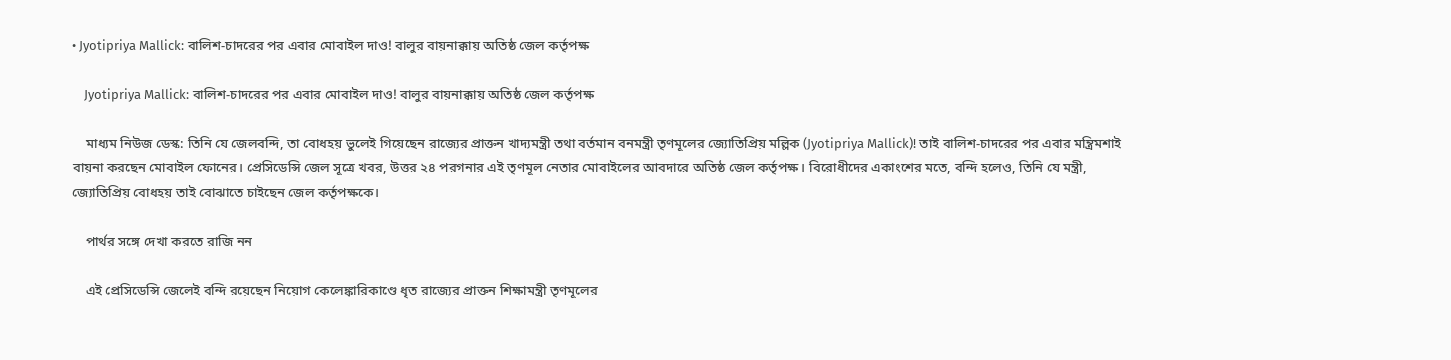• Jyotipriya Mallick: বালিশ-চাদরের পর এবার মোবাইল দাও! বালুর বায়নাক্কায় অতিষ্ঠ জেল কর্তৃপক্ষ

    Jyotipriya Mallick: বালিশ-চাদরের পর এবার মোবাইল দাও! বালুর বায়নাক্কায় অতিষ্ঠ জেল কর্তৃপক্ষ

    মাধ্যম নিউজ ডেস্ক: তিনি যে জেলবন্দি, তা বোধহয় ভুলেই গিয়েছেন রাজ্যের প্রাক্তন খাদ্যমন্ত্রী তথা বর্তমান বনমন্ত্রী তৃণমূলের জ্যোতিপ্রিয় মল্লিক (Jyotipriya Mallick)! তাই বালিশ-চাদরের পর এবার মন্ত্রিমশাই বায়না করছেন মোবাইল ফোনের। প্রেসিডেন্সি জেল সূত্রে খবর, উত্তর ২৪ পরগনার এই তৃণমূল নেতার মোবাইলের আবদারে অতিষ্ঠ জেল কর্তৃপক্ষ। বিরোধীদের একাংশের মতে, বন্দি হলেও, তিনি যে মন্ত্রী, জ্যোতিপ্রিয় বোধহয় তাই বোঝাতে চাইছেন জেল কর্তৃপক্ষকে।

    পার্থর সঙ্গে দেখা করতে রাজি নন

    এই প্রেসিডেন্সি জেলেই বন্দি রয়েছেন নিয়োগ কেলেঙ্কারিকাণ্ডে ধৃত রাজ্যের প্রাক্তন শিক্ষামন্ত্রী তৃণমূলের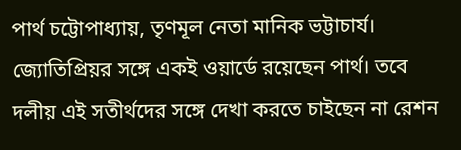পার্থ চট্টোপাধ্যায়, তৃণমূল নেতা মানিক ভট্টাচার্য। জ্যোতিপ্রিয়র সঙ্গে একই ওয়ার্ডে রয়েছেন পার্থ। তবে দলীয় এই সতীর্থদের সঙ্গে দেখা করতে চাইছেন না রেশন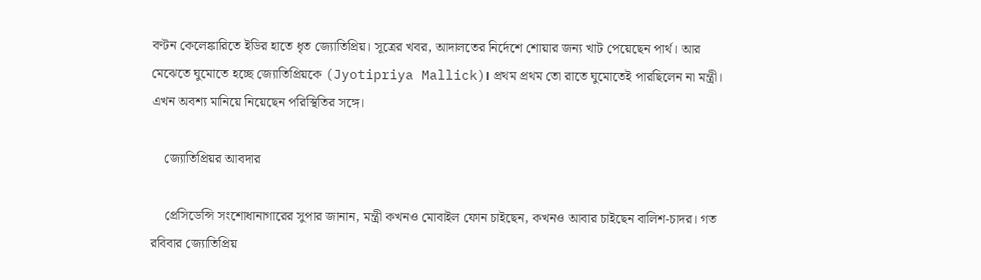বণ্টন কেলেঙ্কারিতে ইডির হাতে ধৃত জ্যোতিপ্রিয়। সূত্রের খবর, আদালতের নির্দেশে শোয়ার জন্য খাট পেয়েছেন পার্থ। আর মেঝেতে ঘুমোতে হচ্ছে জ্যোতিপ্রিয়কে (Jyotipriya Mallick)। প্রথম প্রথম তো রাতে ঘুমোতেই পারছিলেন না মন্ত্রী। এখন অবশ্য মানিয়ে নিয়েছেন পরিস্থিতির সঙ্গে।

    জ্যোতিপ্রিয়র আবদার

    প্রেসিডেন্সি সংশোধানাগারের সুপার জানান, মন্ত্রী কখনও মোবাইল ফোন চাইছেন, কখনও আবার চাইছেন বালিশ-চাদর। গত রবিবার জ্যোতিপ্রিয়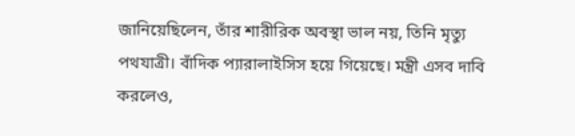জানিয়েছিলেন, তাঁর শারীরিক অবস্থা ভাল নয়, তিনি মৃত্যু পথযাত্রী। বাঁদিক প্যারালাইসিস হয়ে গিয়েছে। মন্ত্রী এসব দাবি করলেও,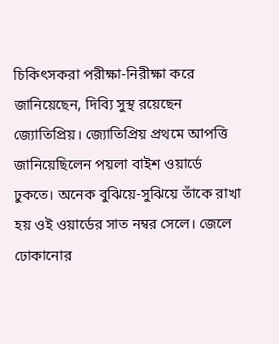চিকিৎসকরা পরীক্ষা-নিরীক্ষা করে জানিয়েছেন, দিব্যি সুস্থ রয়েছেন জ্যোতিপ্রিয়। জ্যোতিপ্রিয় প্রথমে আপত্তি জানিয়েছিলেন পয়লা বাইশ ওয়ার্ডে  ঢুকতে। অনেক বুঝিয়ে-সুঝিয়ে তাঁকে রাখা হয় ওই ওয়ার্ডের সাত নম্বর সেলে। জেলে ঢোকানোর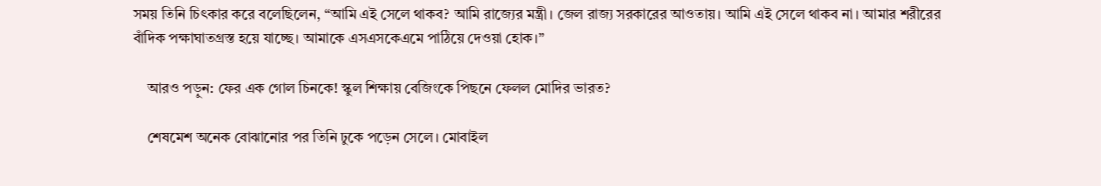সময় তিনি চিৎকার করে বলেছিলেন, “আমি এই সেলে থাকব? আমি রাজ্যের মন্ত্রী। জেল রাজ্য সরকারের আওতায়। আমি এই সেলে থাকব না। আমার শরীরের বাঁদিক পক্ষাঘাতগ্রস্ত হয়ে যাচ্ছে। আমাকে এসএসকেএমে পাঠিয়ে দেওয়া হোক।”

    আরও পড়ুন: ফের এক গোল চিনকে! স্কুল শিক্ষায় বেজিংকে পিছনে ফেলল মোদির ভারত?

    শেষমেশ অনেক বোঝানোর পর তিনি ঢুকে পড়েন সেলে। মোবাইল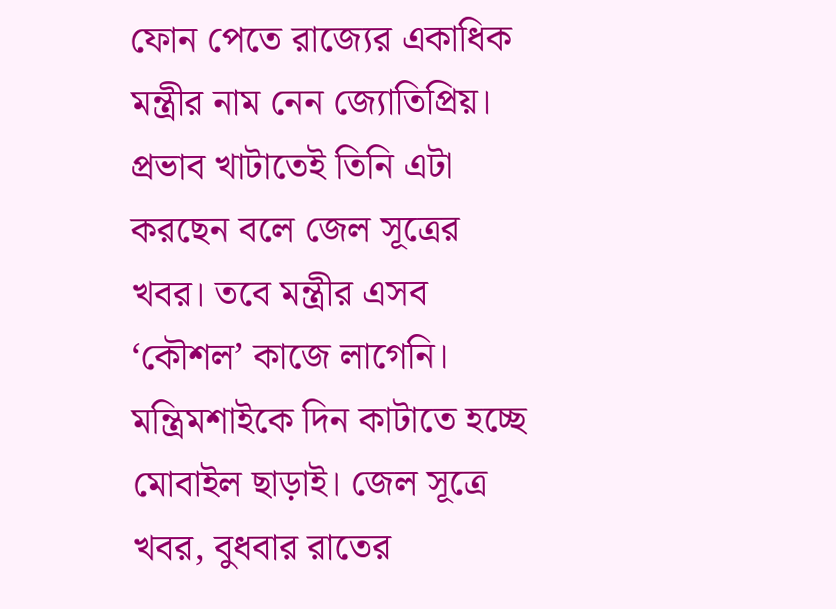ফোন পেতে রাজ্যের একাধিক মন্ত্রীর নাম নেন জ্যোতিপ্রিয়। প্রভাব খাটাতেই তিনি এটা করছেন বলে জেল সূত্রের খবর। তবে মন্ত্রীর এসব ‘কৌশল’ কাজে লাগেনি। মন্ত্রিমশাইকে দিন কাটাতে হচ্ছে মোবাইল ছাড়াই। জেল সূত্রে খবর, বুধবার রাতের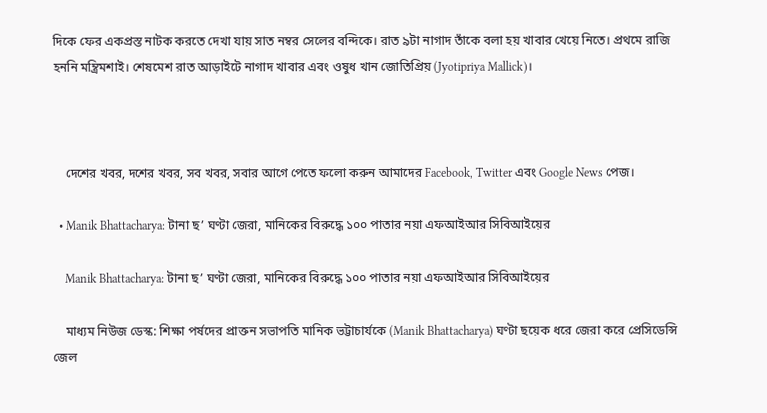দিকে ফের একপ্রস্ত নাটক করতে দেখা যায় সাত নম্বর সেলের বন্দিকে। রাত ৯টা নাগাদ তাঁকে বলা হয় খাবার খেয়ে নিতে। প্রথমে রাজি হননি মন্ত্রিমশাই। শেষমেশ রাত আড়াইটে নাগাদ খাবার এবং ওষুধ খান জোতিপ্রিয় (Jyotipriya Mallick)।



    দেশের খবর, দশের খবর, সব খবর, সবার আগে পেতে ফলো করুন আমাদের Facebook, Twitter এবং Google News পেজ।

  • Manik Bhattacharya: টানা ছ’ ঘণ্টা জেরা, মানিকের বিরুদ্ধে ১০০ পাতার নয়া এফআইআর সিবিআইয়ের

    Manik Bhattacharya: টানা ছ’ ঘণ্টা জেরা, মানিকের বিরুদ্ধে ১০০ পাতার নয়া এফআইআর সিবিআইয়ের

    মাধ্যম নিউজ ডেস্ক: শিক্ষা পর্ষদের প্রাক্তন সভাপতি মানিক ভট্টাচার্যকে (Manik Bhattacharya) ঘণ্টা ছয়েক ধরে জেরা করে প্রেসিডেন্সি জেল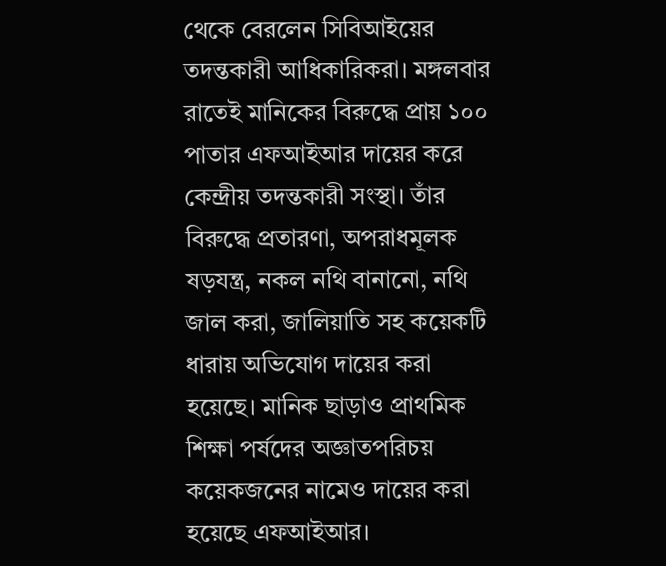থেকে বেরলেন সিবিআইয়ের তদন্তকারী আধিকারিকরা। মঙ্গলবার রাতেই মানিকের বিরুদ্ধে প্রায় ১০০ পাতার এফআইআর দায়ের করে কেন্দ্রীয় তদন্তকারী সংস্থা। তাঁর বিরুদ্ধে প্রতারণা, অপরাধমূলক ষড়যন্ত্র, নকল নথি বানানো, নথি জাল করা, জালিয়াতি সহ কয়েকটি ধারায় অভিযোগ দায়ের করা হয়েছে। মানিক ছাড়াও প্রাথমিক শিক্ষা পর্ষদের অজ্ঞাতপরিচয় কয়েকজনের নামেও দায়ের করা হয়েছে এফআইআর।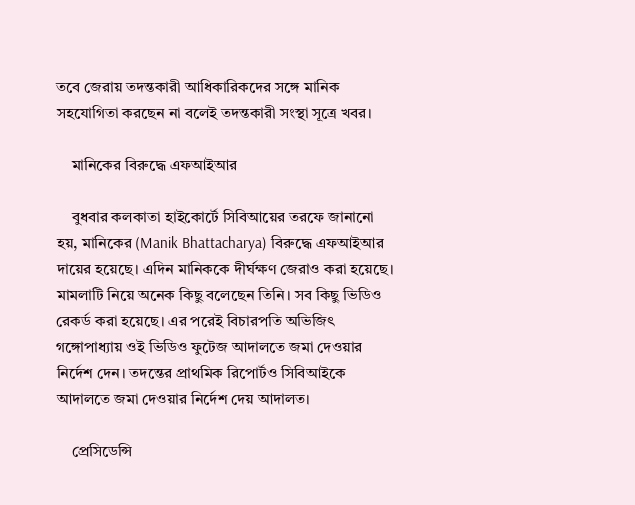তবে জেরায় তদন্তকারী আধিকারিকদের সঙ্গে মানিক সহযোগিতা করছেন না বলেই তদন্তকারী সংস্থা সূত্রে খবর।

    মানিকের বিরুদ্ধে এফআইআর

    বুধবার কলকাতা হাইকোর্টে সিবিআয়ের তরফে জানানো হয়, মানিকের (Manik Bhattacharya) বিরুদ্ধে এফআইআর দায়ের হয়েছে। এদিন মানিককে দীর্ঘক্ষণ জেরাও করা হয়েছে। মামলাটি নিয়ে অনেক কিছু বলেছেন তিনি। সব কিছু ভিডিও রেকর্ড করা হয়েছে। এর পরেই বিচারপতি অভিজিৎ গঙ্গোপাধ্যায় ওই ভিডিও ফুটেজ আদালতে জমা দেওয়ার নির্দেশ দেন। তদন্তের প্রাথমিক রিপোর্টও সিবিআইকে আদালতে জমা দেওয়ার নির্দেশ দেয় আদালত।

    প্রেসিডেন্সি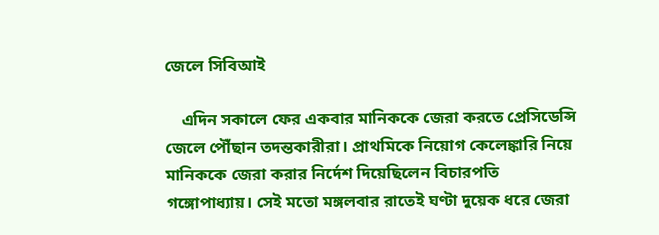জেলে সিবিআই

    এদিন সকালে ফের একবার মানিককে জেরা করতে প্রেসিডেন্সি জেলে পৌঁছান তদন্তকারীরা। প্রাথমিকে নিয়োগ কেলেঙ্কারি নিয়ে মানিককে জেরা করার নির্দেশ দিয়েছিলেন বিচারপতি গঙ্গোপাধ্যায়। সেই মতো মঙ্গলবার রাতেই ঘণ্টা দুয়েক ধরে জেরা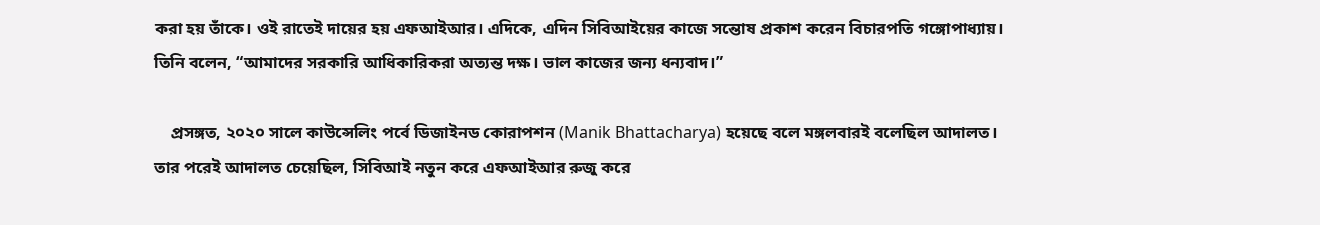করা হয় তাঁকে। ওই রাতেই দায়ের হয় এফআইআর। এদিকে, এদিন সিবিআইয়ের কাজে সন্তোষ প্রকাশ করেন বিচারপতি গঙ্গোপাধ্যায়। তিনি বলেন, “আমাদের সরকারি আধিকারিকরা অত্যন্ত দক্ষ। ভাল কাজের জন্য ধন্যবাদ।”

    প্রসঙ্গত, ২০২০ সালে কাউন্সেলিং পর্বে ডিজাইনড কোরাপশন (Manik Bhattacharya) হয়েছে বলে মঙ্গলবারই বলেছিল আদালত। তার পরেই আদালত চেয়েছিল, সিবিআই নতুন করে এফআইআর রুজু করে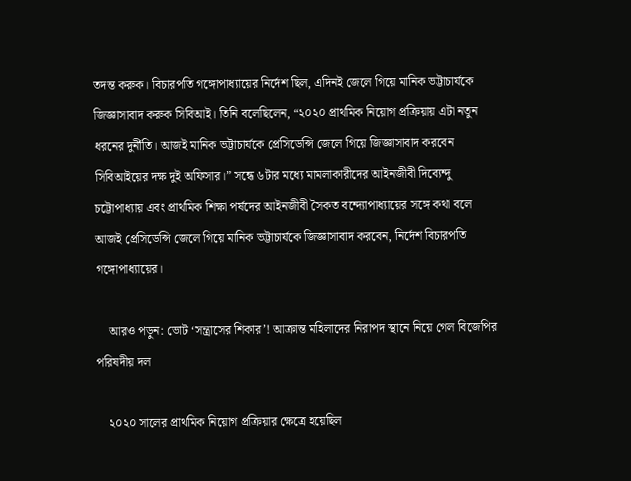তদন্ত করুক। বিচারপতি গঙ্গোপাধ্যায়ের নির্দেশ ছিল, এদিনই জেলে গিয়ে মানিক ভট্টাচার্যকে জিজ্ঞাসাবাদ করুক সিবিআই। তিনি বলেছিলেন, “২০২০ প্রাথমিক নিয়োগ প্রক্রিয়ায় এটা নতুন ধরনের দুর্নীতি। আজই মানিক ভট্টাচার্যকে প্রেসিডেন্সি জেলে গিয়ে জিজ্ঞাসাবাদ করবেন সিবিআইয়ের দক্ষ দুই অফিসার।” সন্ধে ৬টার মধ্যে মামলাকারীদের আইনজীবী দিব্যেন্দু চট্টোপাধ্যায় এবং প্রাথমিক শিক্ষা পর্ষদের আইনজীবী সৈকত বন্দ্যোপাধ্যায়ের সঙ্গে কথা বলে আজই প্রেসিডেন্সি জেলে গিয়ে মানিক ভট্টাচার্যকে জিজ্ঞাসাবাদ করবেন, নির্দেশ বিচারপতি গঙ্গোপাধ্যায়ের।

    আরও পড়ুন: ভোট ‘সন্ত্রাসের শিকার’! আক্রান্ত মহিলাদের নিরাপদ স্থানে নিয়ে গেল বিজেপির পরিষদীয় দল

    ২০২০ সালের প্রাথমিক নিয়োগ প্রক্রিয়ার ক্ষেত্রে হয়েছিল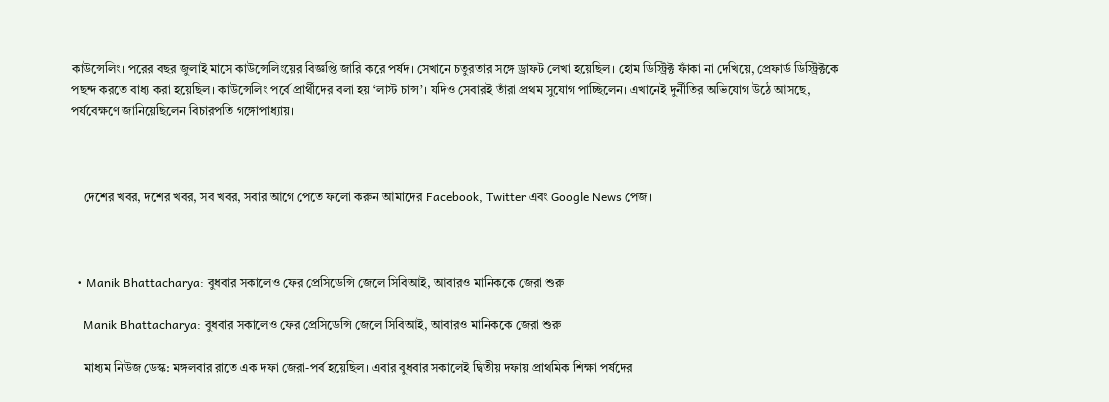কাউন্সেলিং। পরের বছর জুলাই মাসে কাউন্সেলিংয়ের বিজ্ঞপ্তি জারি করে পর্ষদ। সেখানে চতুরতার সঙ্গে ড্রাফট লেখা হয়েছিল। হোম ডিস্ট্রিক্ট ফাঁকা না দেখিয়ে, প্রেফার্ড ডিস্ট্রিক্টকে পছন্দ করতে বাধ্য করা হয়েছিল। কাউন্সেলিং পর্বে প্রার্থীদের বলা হয় ‘লাস্ট চান্স’। যদিও সেবারই তাঁরা প্রথম সুযোগ পাচ্ছিলেন। এখানেই দুর্নীতির অভিযোগ উঠে আসছে, পর্যবেক্ষণে জানিয়েছিলেন বিচারপতি গঙ্গোপাধ্যায়।



    দেশের খবর, দশের খবর, সব খবর, সবার আগে পেতে ফলো করুন আমাদের Facebook, Twitter এবং Google News পেজ।



  • Manik Bhattacharya: বুধবার সকালেও ফের প্রেসিডেন্সি জেলে সিবিআই, আবারও মানিককে জেরা শুরু

    Manik Bhattacharya: বুধবার সকালেও ফের প্রেসিডেন্সি জেলে সিবিআই, আবারও মানিককে জেরা শুরু

    মাধ্যম নিউজ ডেস্ক: মঙ্গলবার রাতে এক দফা জেরা-পর্ব হয়েছিল। এবার বুধবার সকালেই দ্বিতীয় দফায় প্রাথমিক শিক্ষা পর্ষদের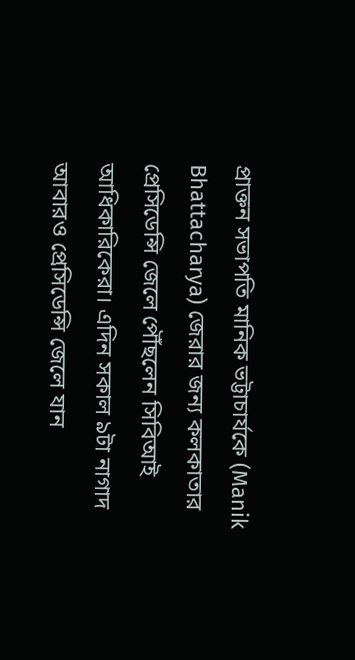প্রাক্তন সভাপতি মানিক ভট্টাচার্যকে (Manik Bhattacharya) জেরার জন্য কলকাতার প্রেসিডেন্সি জেলে পৌঁছলেন সিবিআই আধিকারিকেরা। এদিন সকাল ৯টা নাগাদ আবারও প্রেসিডেন্সি জেলে যান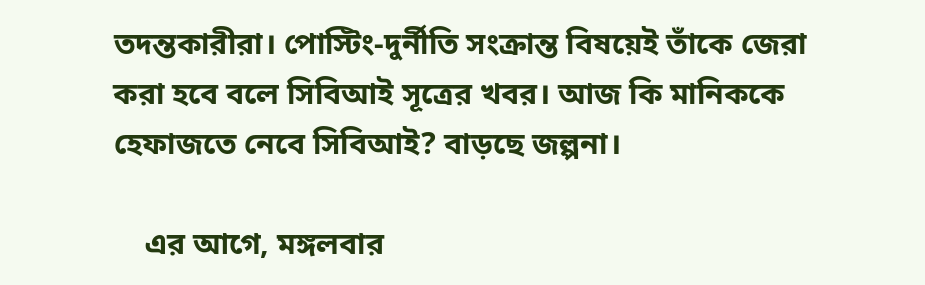তদন্তকারীরা। পোস্টিং-দুর্নীতি সংক্রান্ত বিষয়েই তাঁকে জেরা করা হবে বলে সিবিআই সূত্রের খবর। আজ কি মানিককে হেফাজতে নেবে সিবিআই? বাড়ছে জল্পনা।

    এর আগে, মঙ্গলবার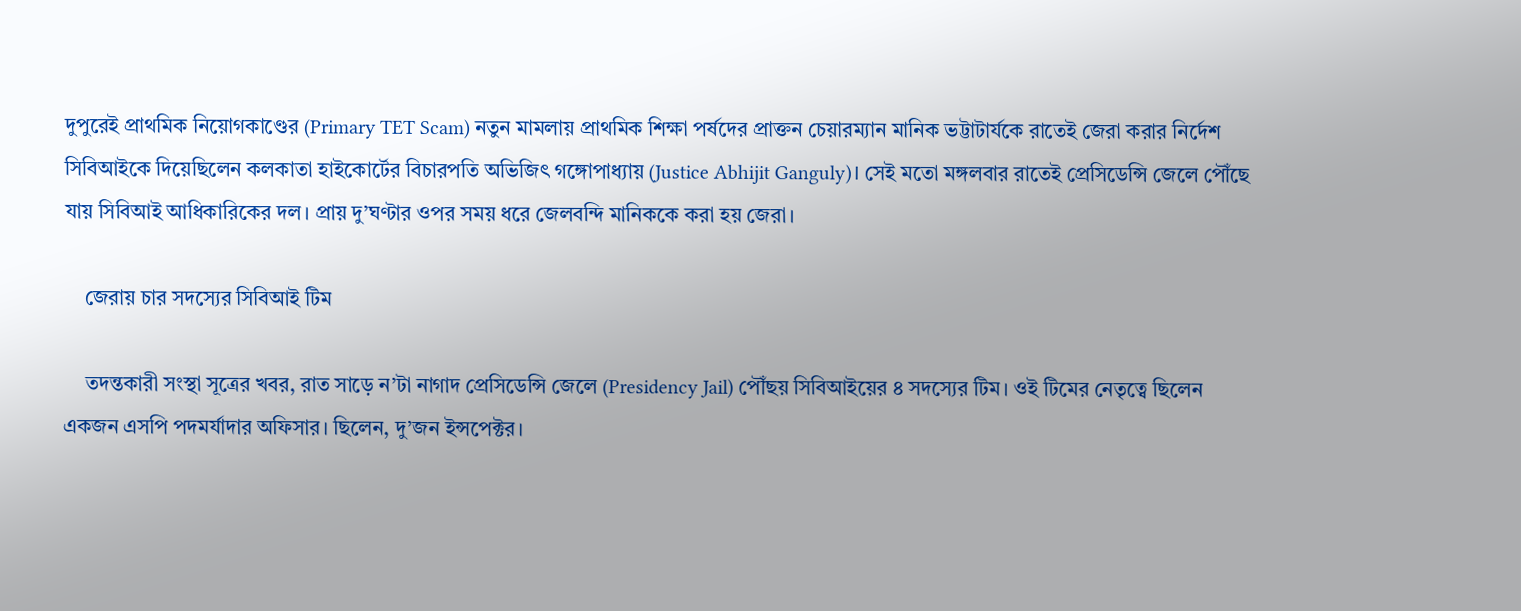দুপুরেই প্রাথমিক নিয়োগকাণ্ডের (Primary TET Scam) নতুন মামলায় প্রাথমিক শিক্ষা পর্ষদের প্রাক্তন চেয়ারম্যান মানিক ভট্টাটার্যকে রাতেই জেরা করার নির্দেশ সিবিআইকে দিয়েছিলেন কলকাতা হাইকোর্টের বিচারপতি অভিজিৎ গঙ্গোপাধ্যায় (Justice Abhijit Ganguly)। সেই মতো মঙ্গলবার রাতেই প্রেসিডেন্সি জেলে পৌঁছে যায় সিবিআই আধিকারিকের দল। প্রায় দু’ঘণ্টার ওপর সময় ধরে জেলবন্দি মানিককে করা হয় জেরা।

    জেরায় চার সদস্যের সিবিআই টিম

    তদন্তকারী সংস্থা সূত্রের খবর, রাত সাড়ে ন’টা নাগাদ প্রেসিডেন্সি জেলে (Presidency Jail) পৌঁছয় সিবিআইয়ের ৪ সদস্যের টিম। ওই টিমের নেতৃত্বে ছিলেন একজন এসপি পদমর্যাদার অফিসার। ছিলেন, দু’জন ইন্সপেক্টর।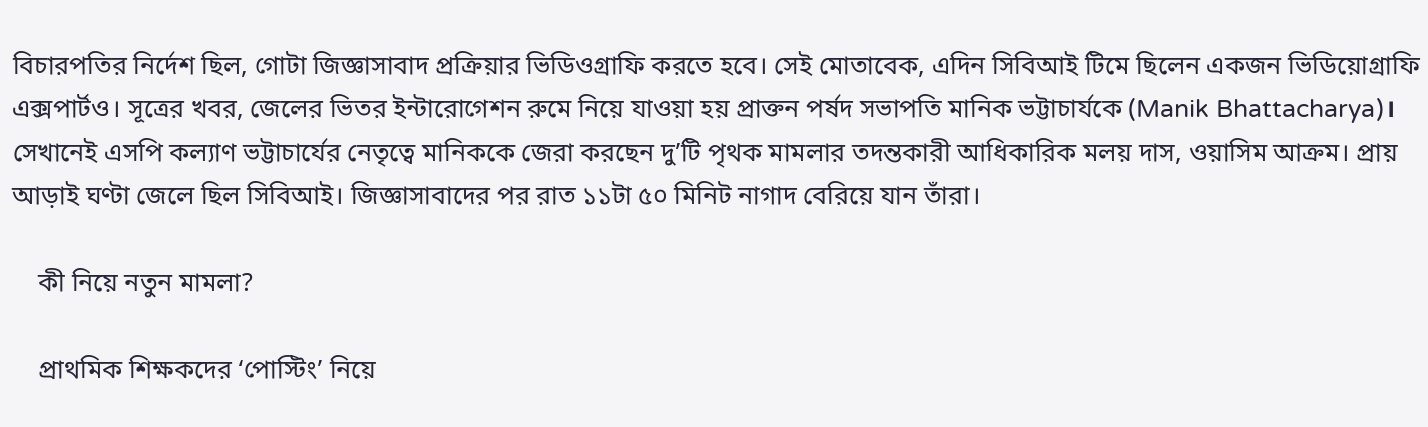বিচারপতির নির্দেশ ছিল, গোটা জিজ্ঞাসাবাদ প্রক্রিয়ার ভিডিওগ্রাফি করতে হবে। সেই মোতাবেক, এদিন সিবিআই টিমে ছিলেন একজন ভিডিয়োগ্রাফি এক্সপার্টও। সূত্রের খবর, জেলের ভিতর ইন্টারোগেশন রুমে নিয়ে যাওয়া হয় প্রাক্তন পর্ষদ সভাপতি মানিক ভট্টাচার্যকে (Manik Bhattacharya)। সেখানেই এসপি কল্যাণ ভট্টাচার্যের নেতৃত্বে মানিককে জেরা করছেন দু’টি পৃথক মামলার তদন্তকারী আধিকারিক মলয় দাস, ওয়াসিম আক্রম। প্রায় আড়াই ঘণ্টা জেলে ছিল সিবিআই। জিজ্ঞাসাবাদের পর রাত ১১টা ৫০ মিনিট নাগাদ বেরিয়ে যান তাঁরা।

    কী নিয়ে নতুন মামলা?

    প্রাথমিক শিক্ষকদের ‘পোস্টিং’ নিয়ে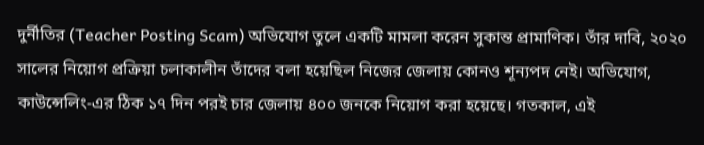দুর্নীতির (Teacher Posting Scam) অভিযোগ তুলে একটি মামলা করেন সুকান্ত প্রামাণিক। তাঁর দাবি, ২০২০ সালের নিয়োগ প্রক্রিয়া চলাকালীন তাঁদের বলা হয়েছিল নিজের জেলায় কোনও শূন্যপদ নেই। অভিযোগ, কাউন্সেলিং-এর ঠিক ১৭ দিন পরই চার জেলায় ৪০০ জনকে নিয়োগ করা হয়েছে। গতকাল, এই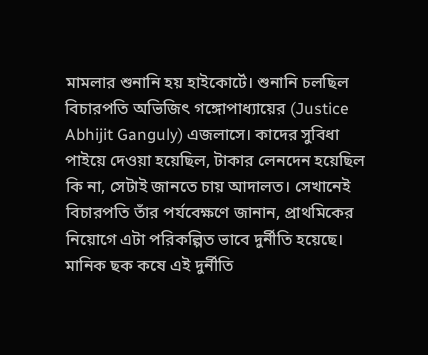মামলার শুনানি হয় হাইকোর্টে। শুনানি চলছিল বিচারপতি অভিজিৎ গঙ্গোপাধ্যায়ের (Justice Abhijit Ganguly) এজলাসে। কাদের সুবিধা পাইয়ে দেওয়া হয়েছিল, টাকার লেনদেন হয়েছিল কি না, সেটাই জানতে চায় আদালত। সেখানেই বিচারপতি তাঁর পর্যবেক্ষণে জানান, প্রাথমিকের নিয়োগে এটা পরিকল্পিত ভাবে দুর্নীতি হয়েছে। মানিক ছক কষে এই দুর্নীতি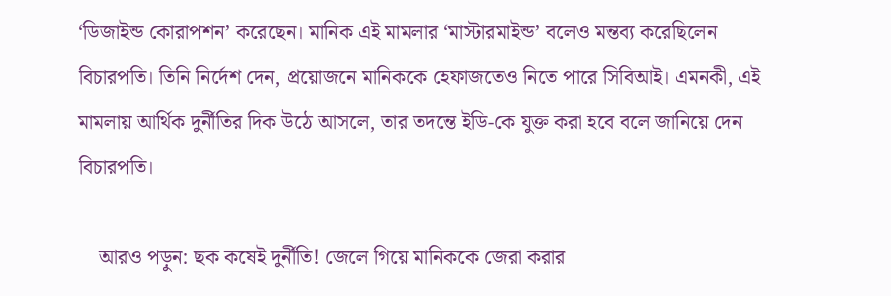‘ডিজাইন্ড কোরাপশন’ করেছেন। মানিক এই মামলার ‘মাস্টারমাইন্ড’ বলেও মন্তব্য করেছিলেন বিচারপতি। তিনি নির্দেশ দেন, প্রয়োজনে মানিককে হেফাজতেও নিতে পারে সিবিআই। এমনকী, এই মামলায় আর্থিক দুর্নীতির দিক উঠে আসলে, তার তদন্তে ইডি-কে যুক্ত করা হবে বলে জানিয়ে দেন বিচারপতি।

    আরও পড়ুন: ছক কষেই দুর্নীতি! জেলে গিয়ে মানিককে জেরা করার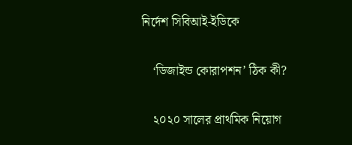নির্দেশ সিবিআই-ইডিকে

    ‘ডিজাইন্ড কোরাপশন’ ঠিক কী?

    ২০২০ সালের প্রাথমিক নিয়োগ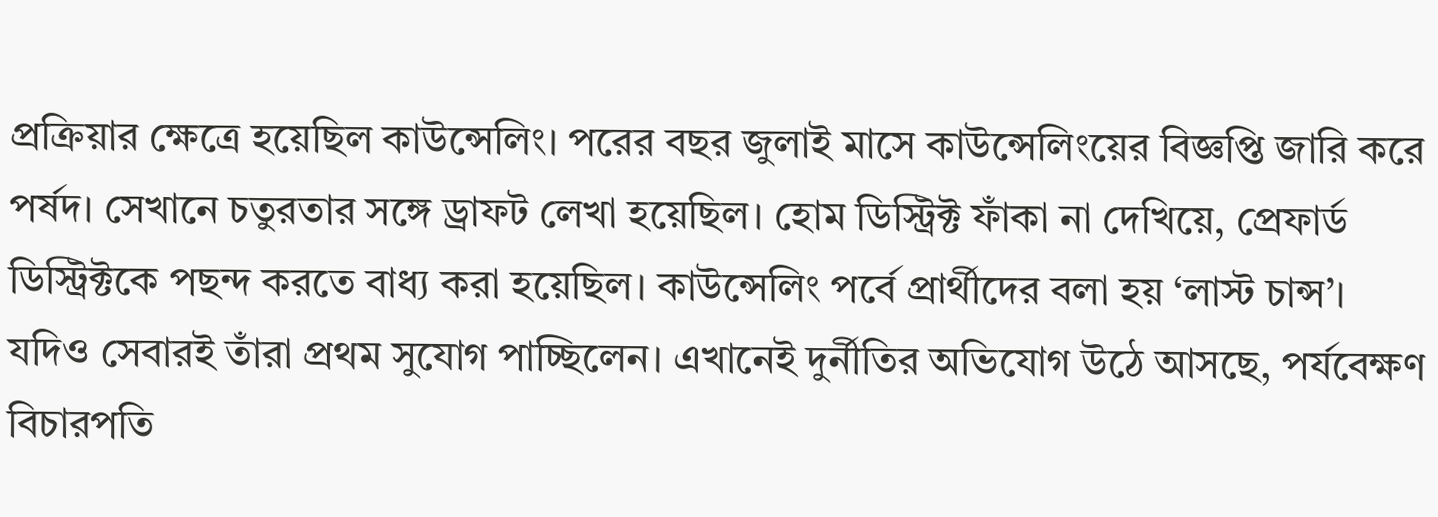প্রক্রিয়ার ক্ষেত্রে হয়েছিল কাউন্সেলিং। পরের বছর জুলাই মাসে কাউন্সেলিংয়ের বিজ্ঞপ্তি জারি করে পর্ষদ। সেখানে চতুরতার সঙ্গে ড্রাফট লেখা হয়েছিল। হোম ডিস্ট্রিক্ট ফাঁকা না দেখিয়ে, প্রেফার্ড ডিস্ট্রিক্টকে পছন্দ করতে বাধ্য করা হয়েছিল। কাউন্সেলিং পর্বে প্রার্থীদের বলা হয় ‘লাস্ট চান্স’। যদিও সেবারই তাঁরা প্রথম সুযোগ পাচ্ছিলেন। এখানেই দুর্নীতির অভিযোগ উঠে আসছে, পর্যবেক্ষণ বিচারপতি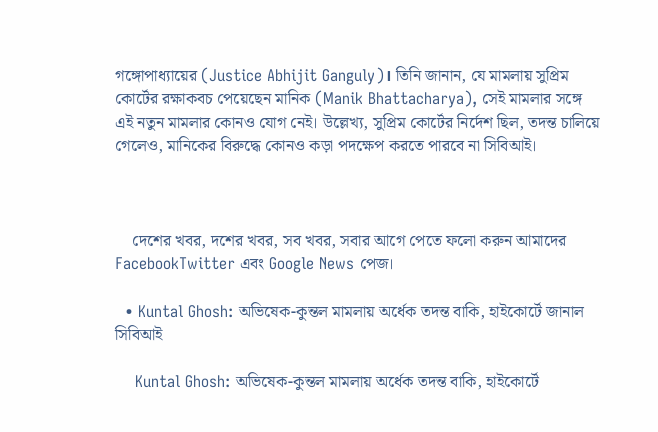গঙ্গোপাধ্যায়ের (Justice Abhijit Ganguly)। তিনি জানান, যে মামলায় সুপ্রিম কোর্টের রক্ষাকবচ পেয়েছেন মানিক (Manik Bhattacharya), সেই মামলার সঙ্গে এই নতুন মামলার কোনও যোগ নেই। উল্লেখ্য, সুপ্রিম কোর্টের নির্দেশ ছিল, তদন্ত চালিয়ে গেলেও, মানিকের বিরুদ্ধে কোনও কড়া পদক্ষেপ করতে পারবে না সিবিআই।



    দেশের খবর, দশের খবর, সব খবর, সবার আগে পেতে ফলো করুন আমাদের FacebookTwitter এবং Google News পেজ।

  • Kuntal Ghosh: অভিষেক-কুন্তল মামলায় অর্ধেক তদন্ত বাকি, হাইকোর্টে জানাল সিবিআই

    Kuntal Ghosh: অভিষেক-কুন্তল মামলায় অর্ধেক তদন্ত বাকি, হাইকোর্টে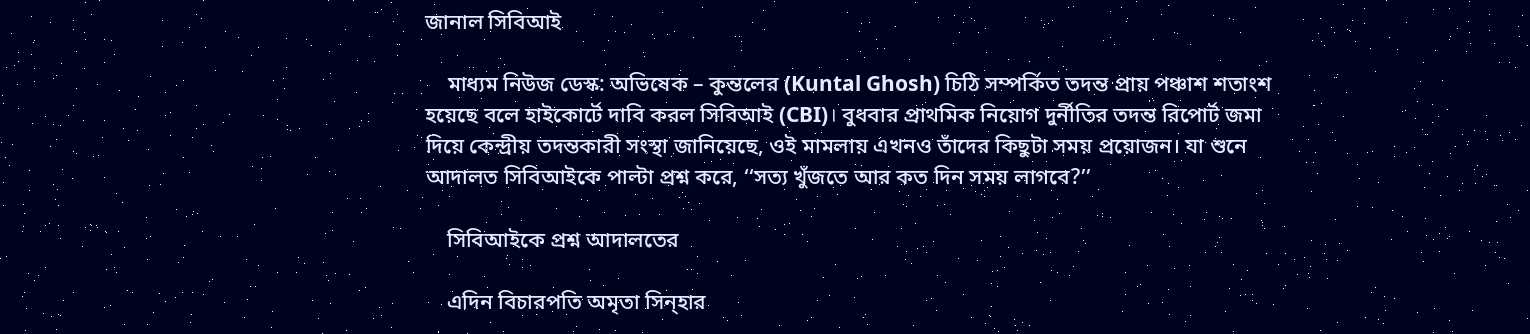জানাল সিবিআই

    মাধ্যম নিউজ ডেস্ক: অভিষেক – কুন্তলের (Kuntal Ghosh) চিঠি সম্পর্কিত তদন্ত প্রায় পঞ্চাশ শতাংশ হয়েছে বলে হাইকোর্টে দাবি করল সিবিআই (CBI)। বুধবার প্রাথমিক নিয়োগ দুর্নীতির তদন্ত রিপোর্ট জমা দিয়ে কেন্দ্রীয় তদন্তকারী সংস্থা জানিয়েছে, ওই মামলায় এখনও তাঁদের কিছুটা সময় প্রয়োজন। যা শুনে আদালত সিবিআইকে পাল্টা প্রশ্ন করে, ‘‘সত্য খুঁজতে আর কত দিন সময় লাগবে?’’

    সিবিআইকে প্রশ্ন আদালতের

    এদিন বিচারপতি অমৃতা সিন্‌হার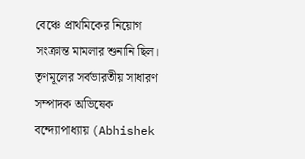বেঞ্চে প্রাথমিকের নিয়োগ সংক্রান্ত মামলার শুনানি ছিল। তৃণমূলের সর্বভারতীয় সাধারণ সম্পাদক অভিষেক বন্দ্যোপাধ্যায় (Abhishek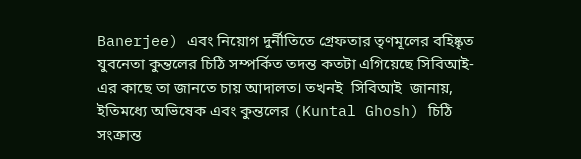Banerjee) এবং নিয়োগ দুর্নীতিতে গ্রেফতার তৃণমূলের বহিষ্কৃত যুবনেতা কুন্তলের চিঠি সম্পর্কিত তদন্ত কতটা এগিয়েছে সিবিআই-এর কাছে তা জানতে চায় আদালত। তখনই  সিবিআই  জানায়, ইতিমধ্যে অভিষেক এবং কুন্তলের (Kuntal Ghosh) চিঠি সংক্রান্ত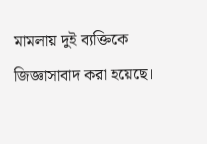মামলায় দুই ব্যক্তিকে জিজ্ঞাসাবাদ করা হয়েছে।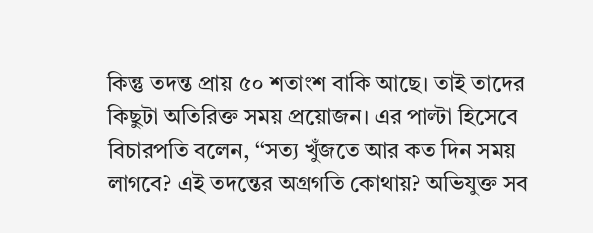কিন্তু তদন্ত প্রায় ৫০ শতাংশ বাকি আছে। তাই তাদের কিছুটা অতিরিক্ত সময় প্রয়োজন। এর পাল্টা হিসেবে বিচারপতি বলেন, ‘‘সত্য খুঁজতে আর কত দিন সময় লাগবে? এই তদন্তের অগ্রগতি কোথায়? অভিযুক্ত সব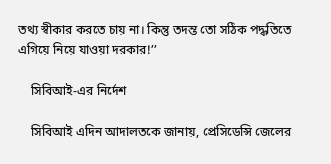তথ্য স্বীকার করতে চায় না। কিন্তু তদন্ত তো সঠিক পদ্ধতিতে এগিয়ে নিয়ে যাওয়া দরকার!’’

    সিবিআই-এর নির্দেশ

    সিবিআই এদিন আদালতকে জানায়, প্রেসিডেন্সি জেলের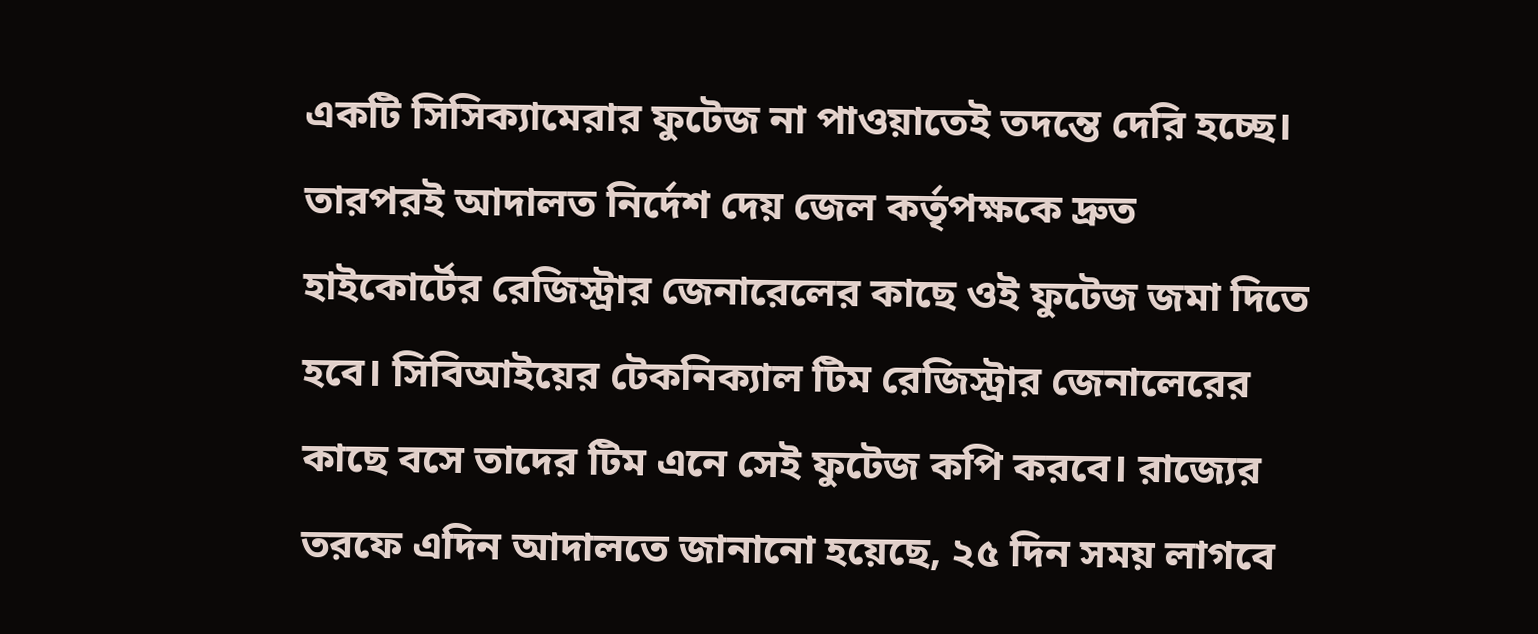একটি সিসিক্যামেরার ফুটেজ না পাওয়াতেই তদন্তে দেরি হচ্ছে। তারপরই আদালত নির্দেশ দেয় জেল কর্তৃপক্ষকে দ্রুত হাইকোর্টের রেজিস্ট্রার জেনারেলের কাছে ওই ফুটেজ জমা দিতে হবে। সিবিআইয়ের টেকনিক্যাল টিম রেজিস্ট্রার জেনালেরের কাছে বসে তাদের টিম এনে সেই ফুটেজ কপি করবে। রাজ্যের তরফে এদিন আদালতে জানানো হয়েছে, ২৫ দিন সময় লাগবে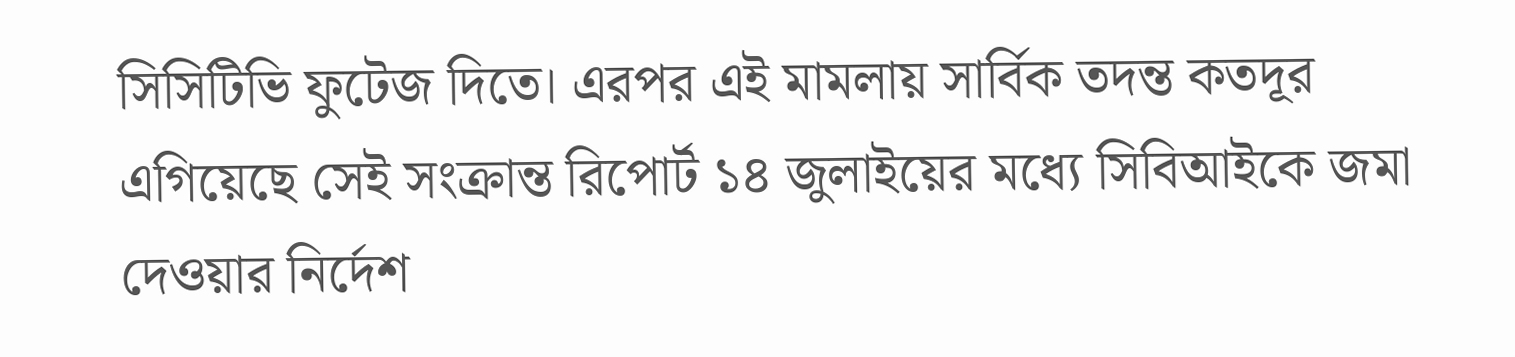সিসিটিভি ফুটেজ দিতে। এরপর এই মামলায় সার্বিক তদন্ত কতদূর এগিয়েছে সেই সংক্রান্ত রিপোর্ট ১৪ জুলাইয়ের মধ্যে সিবিআইকে জমা দেওয়ার নির্দেশ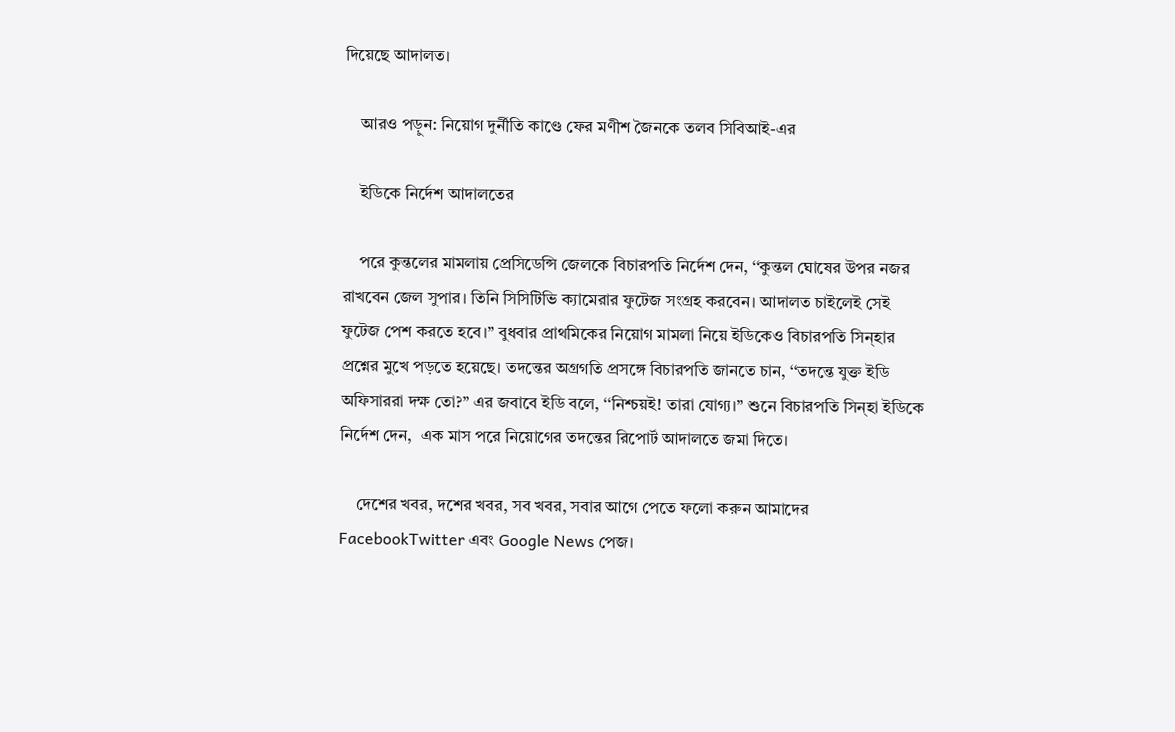দিয়েছে আদালত।

    আরও পড়ুন: নিয়োগ দুর্নীতি কাণ্ডে ফের মণীশ জৈনকে তলব সিবিআই-এর

    ইডিকে নির্দেশ আদালতের

    পরে কুন্তলের মামলায় প্রেসিডেন্সি জেলকে বিচারপতি নির্দেশ দেন, ‘‘কুন্তল ঘোষের উপর নজর রাখবেন জেল সুপার। তিনি সিসিটিভি ক্যামেরার ফুটেজ সংগ্রহ করবেন। আদালত চাইলেই সেই ফুটেজ পেশ করতে হবে।’’ বুধবার প্রাথমিকের নিয়োগ মামলা নিয়ে ইডিকেও বিচারপতি সিন্‌হার প্রশ্নের মুখে পড়তে হয়েছে। তদন্তের অগ্রগতি প্রসঙ্গে বিচারপতি জানতে চান, ‘‘তদন্তে যুক্ত ইডি অফিসাররা দক্ষ তো?’’ এর জবাবে ইডি বলে, ‘‘নিশ্চয়ই! তারা যোগ্য।’’ শুনে বিচারপতি সিন্‌হা ইডিকে নির্দেশ দেন,  এক মাস পরে নিয়োগের তদন্তের রিপোর্ট আদালতে জমা দিতে।

    দেশের খবর, দশের খবর, সব খবর, সবার আগে পেতে ফলো করুন আমাদের FacebookTwitter এবং Google News পেজ।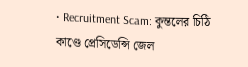• Recruitment Scam: কুন্তলের চিঠি কাণ্ডে প্রেসিডেন্সি জেল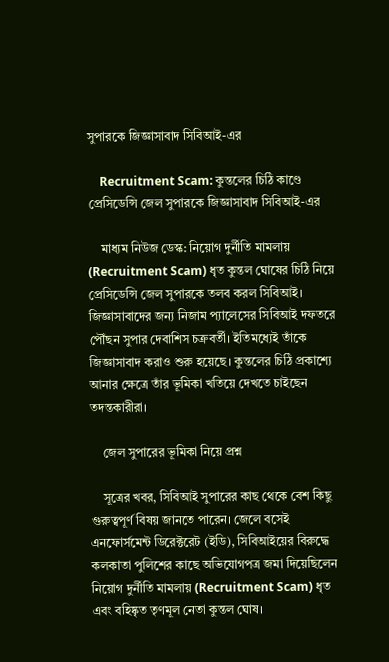সুপারকে জিজ্ঞাসাবাদ সিবিআই-এর

    Recruitment Scam: কুন্তলের চিঠি কাণ্ডে প্রেসিডেন্সি জেল সুপারকে জিজ্ঞাসাবাদ সিবিআই-এর

    মাধ্যম নিউজ ডেস্ক: নিয়োগ দুর্নীতি মামলায় (Recruitment Scam) ধৃত কুন্তল ঘোষের চিঠি নিয়ে প্রেসিডেন্সি জেল সুপারকে তলব করল সিবিআই। জিজ্ঞাসাবাদের জন্য নিজাম প্যালেসের সিবিআই দফতরে পৌঁছন সুপার দেবাশিস চক্রবর্তী। ইতিমধ্যেই তাঁকে জিজ্ঞাসাবাদ করাও শুরু হয়েছে। কুন্তলের চিঠি প্রকাশ্যে আনার ক্ষেত্রে তাঁর ভূমিকা খতিয়ে দেখতে চাইছেন তদন্তকারীরা।

    জেল সুপারের ভূমিকা নিয়ে প্রশ্ন

    সূত্রের খবর, সিবিআই সুপারের কাছ থেকে বেশ কিছু গুরুত্বপূর্ণ বিষয় জানতে পারেন। জেলে বসেই এনফোর্সমেন্ট ডিরেক্টরেট (ইডি), সিবিআইয়ের বিরুদ্ধে কলকাতা পুলিশের কাছে অভিযোগপত্র জমা দিয়েছিলেন নিয়োগ দুর্নীতি মামলায় (Recruitment Scam) ধৃত এবং বহিষ্কৃত তৃণমূল নেতা কুন্তল ঘোষ।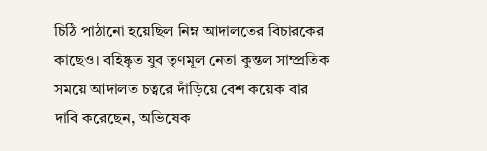চিঠি পাঠানো হয়েছিল নিম্ন আদালতের বিচারকের কাছেও। বহিষ্কৃত যুব তৃণমূল নেতা কুন্তল সাম্প্রতিক সময়ে আদালত চত্বরে দাঁড়িয়ে বেশ কয়েক বার দাবি করেছেন, অভিষেক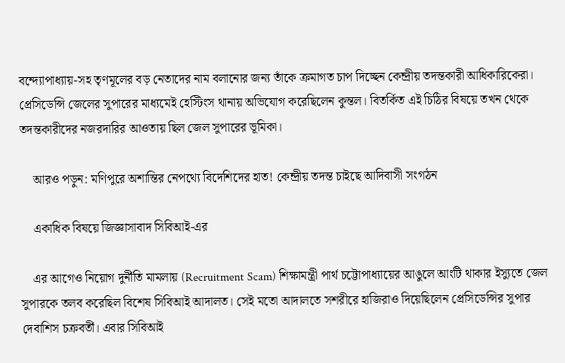বন্দ্যোপাধ্যায়-সহ তৃণমূলের বড় নেতাদের নাম বলানোর জন্য তাঁকে ক্রমাগত চাপ দিচ্ছেন কেন্দ্রীয় তদন্তকারী আধিকারিকেরা। প্রেসিডেন্সি জেলের সুপারের মাধ্যমেই হেস্টিংস থানায় অভিযোগ করেছিলেন কুন্তল। বিতর্কিত এই চিঠির বিষয়ে তখন থেকে তদন্তকারীদের নজরদারির আওতায় ছিল জেল সুপারের ভূমিকা।

    আরও পড়ুন: মণিপুরে অশান্তির নেপথ্যে বিদেশিদের হাত! কেন্দ্রীয় তদন্ত চাইছে আদিবাসী সংগঠন

    একাধিক বিষয়ে জিজ্ঞাসাবাদ সিবিআই-এর

    এর আগেও নিয়োগ দুর্নীতি মামলায় (Recruitment Scam) শিক্ষামন্ত্রী পার্থ চট্টোপাধ্যায়ের আঙুলে আংটি থাকার ইস্যুতে জেল সুপারকে তলব করেছিল বিশেষ সিবিআই আদালত। সেই মতো আদালতে সশরীরে হাজিরাও দিয়েছিলেন প্রেসিডেন্সির সুপার দেবাশিস চক্রবর্তী। এবার সিবিআই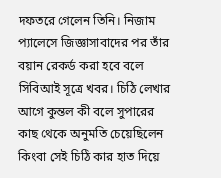দফতরে গেলেন তিনি। নিজাম প্যালেসে জিজ্ঞাসাবাদের পর তাঁর বয়ান রেকর্ড করা হবে বলে সিবিআই সূত্রে খবর। চিঠি লেখার আগে কুন্তল কী বলে সুপারের কাছ থেকে অনুমতি চেয়েছিলেন কিংবা সেই চিঠি কার হাত দিয়ে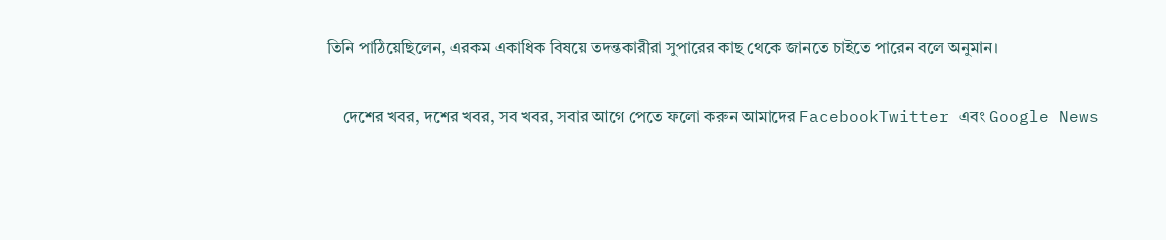তিনি পাঠিয়েছিলেন, এরকম একাধিক বিষয়ে তদন্তকারীরা সুপারের কাছ থেকে জানতে চাইতে পারেন বলে অনুমান।

    দেশের খবর, দশের খবর, সব খবর, সবার আগে পেতে ফলো করুন আমাদের FacebookTwitter এবং Google News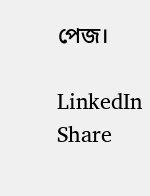পেজ।

LinkedIn
Share